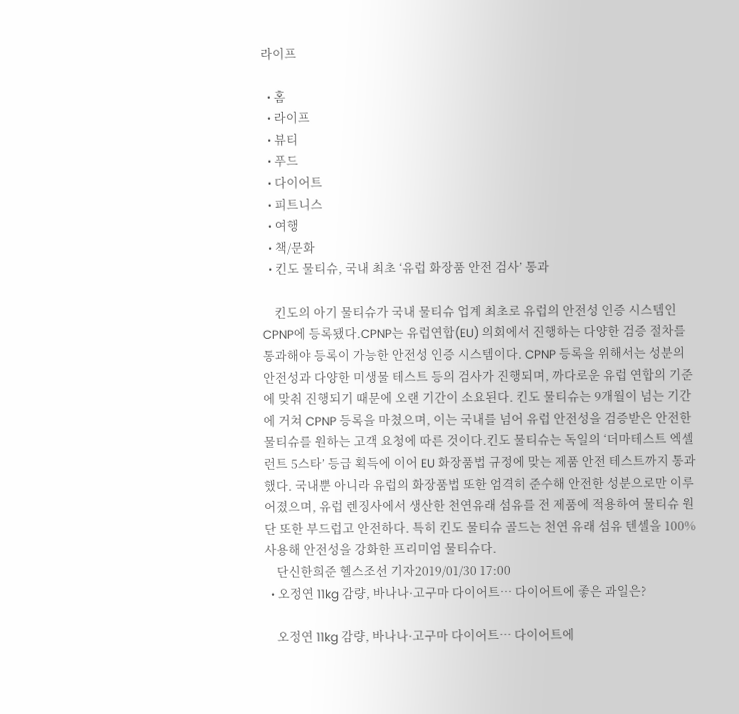라이프

  • 홈
  • 라이프
  • 뷰티
  • 푸드
  • 다이어트
  • 피트니스
  • 여행
  • 책/문화
  • 킨도 물티슈, 국내 최초 ‘유럽 화장품 안전 검사’ 통과

    킨도의 아기 물티슈가 국내 물티슈 업계 최초로 유럽의 안전성 인증 시스템인 CPNP에 등록됐다.CPNP는 유럽연합(EU) 의회에서 진행하는 다양한 검증 절차를 통과해야 등록이 가능한 안전성 인증 시스템이다. CPNP 등록을 위해서는 성분의 안전성과 다양한 미생물 테스트 등의 검사가 진행되며, 까다로운 유럽 연합의 기준에 맞춰 진행되기 때문에 오랜 기간이 소요된다. 킨도 물티슈는 9개월이 넘는 기간에 거쳐 CPNP 등록을 마쳤으며, 이는 국내를 넘어 유럽 안전성을 검증받은 안전한 물티슈를 원하는 고객 요청에 따른 것이다.킨도 물티슈는 독일의 ‘더마테스트 엑셀런트 5스타’ 등급 획득에 이어 EU 화장품법 규정에 맞는 제품 안전 테스트까지 통과했다. 국내뿐 아니라 유럽의 화장품법 또한 엄격히 준수해 안전한 성분으로만 이루어졌으며, 유럽 렌징사에서 생산한 천연유래 섬유를 전 제품에 적용하여 물티슈 원단 또한 부드럽고 안전하다. 특히 킨도 물티슈 골드는 천연 유래 섬유 텐셀을 100% 사용해 안전성을 강화한 프리미엄 물티슈다.
    단신한희준 헬스조선 기자2019/01/30 17:00
  • 오정연 11kg 감량, 바나나·고구마 다이어트… 다이어트에 좋은 과일은?

    오정연 11kg 감량, 바나나·고구마 다이어트… 다이어트에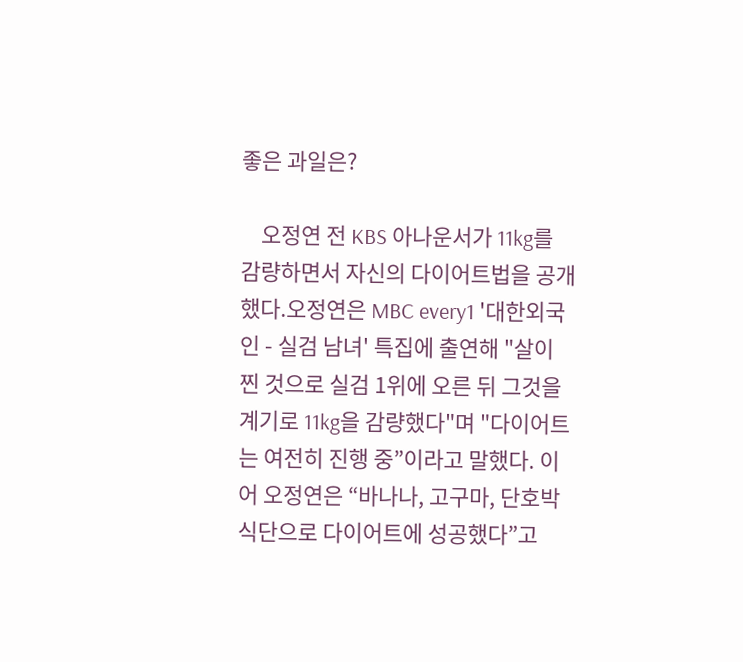좋은 과일은?

    오정연 전 KBS 아나운서가 11kg를 감량하면서 자신의 다이어트법을 공개했다.오정연은 MBC every1 '대한외국인 - 실검 남녀' 특집에 출연해 "살이 찐 것으로 실검 1위에 오른 뒤 그것을 계기로 11kg을 감량했다"며 "다이어트는 여전히 진행 중”이라고 말했다. 이어 오정연은 “바나나, 고구마, 단호박 식단으로 다이어트에 성공했다”고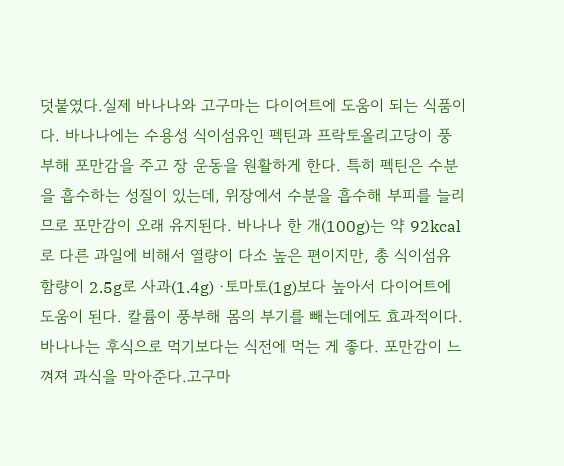덧붙였다.실제 바나나와 고구마는 다이어트에 도움이 되는 식품이다. 바나나에는 수용성 식이섬유인 펙틴과 프락토올리고당이 풍부해 포만감을 주고 장 운동을 원활하게 한다. 특히 펙틴은 수분을 흡수하는 성질이 있는데, 위장에서 수분을 흡수해 부피를 늘리므로 포만감이 오래 유지된다. 바나나 한 개(100g)는 약 92kcal로 다른 과일에 비해서 열량이 다소 높은 편이지만, 총 식이섬유 함량이 2.5g로 사과(1.4g) ·토마토(1g)보다 높아서 다이어트에 도움이 된다. 칼륨이 풍부해 몸의 부기를 빼는데에도 효과적이다. 바나나는 후식으로 먹기보다는 식전에 먹는 게 좋다. 포만감이 느껴져 과식을 막아준다.고구마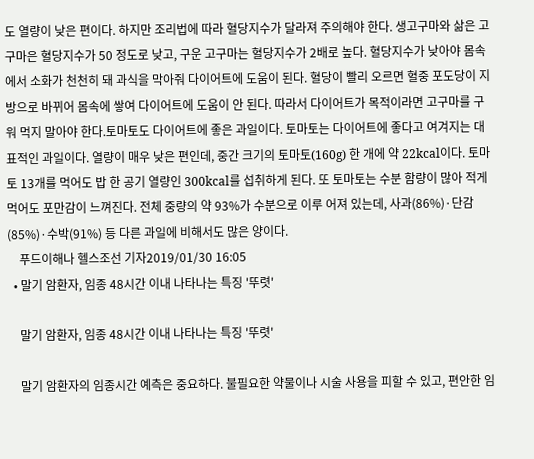도 열량이 낮은 편이다. 하지만 조리법에 따라 혈당지수가 달라져 주의해야 한다. 생고구마와 삶은 고구마은 혈당지수가 50 정도로 낮고, 구운 고구마는 혈당지수가 2배로 높다. 혈당지수가 낮아야 몸속에서 소화가 천천히 돼 과식을 막아줘 다이어트에 도움이 된다. 혈당이 빨리 오르면 혈중 포도당이 지방으로 바뀌어 몸속에 쌓여 다이어트에 도움이 안 된다. 따라서 다이어트가 목적이라면 고구마를 구워 먹지 말아야 한다.토마토도 다이어트에 좋은 과일이다. 토마토는 다이어트에 좋다고 여겨지는 대표적인 과일이다. 열량이 매우 낮은 편인데, 중간 크기의 토마토(160g) 한 개에 약 22kcal이다. 토마토 13개를 먹어도 밥 한 공기 열량인 300kcal를 섭취하게 된다. 또 토마토는 수분 함량이 많아 적게 먹어도 포만감이 느껴진다. 전체 중량의 약 93%가 수분으로 이루 어져 있는데, 사과(86%)·단감(85%)·수박(91%) 등 다른 과일에 비해서도 많은 양이다.
    푸드이해나 헬스조선 기자2019/01/30 16:05
  • 말기 암환자, 임종 48시간 이내 나타나는 특징 '뚜렷'

    말기 암환자, 임종 48시간 이내 나타나는 특징 '뚜렷'

    말기 암환자의 임종시간 예측은 중요하다. 불필요한 약물이나 시술 사용을 피할 수 있고, 편안한 임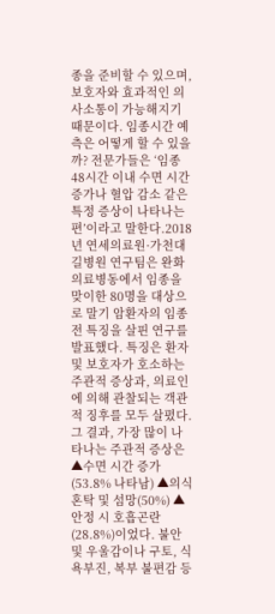종을 준비할 수 있으며, 보호자와 효과적인 의사소통이 가능해지기 때문이다. 임종시간 예측은 어떻게 할 수 있을까? 전문가들은 ‘임종 48시간 이내 수면 시간 증가나 혈압 감소 같은 특정 증상이 나타나는 편’이라고 말한다.2018년 연세의료원·가천대 길병원 연구팀은 완화의료병동에서 임종을 맞이한 80명을 대상으로 말기 암환자의 임종 전 특징을 살핀 연구를 발표했다. 특징은 환자 및 보호자가 호소하는 주관적 증상과, 의료인에 의해 관찰되는 객관적 징후를 모두 살폈다. 그 결과, 가장 많이 나타나는 주관적 증상은 ▲수면 시간 증가(53.8% 나타남) ▲의식혼탁 및 섬망(50%) ▲안정 시 호흡곤란(28.8%)이었다. 불안 및 우울감이나 구토, 식욕부진, 복부 불편감 등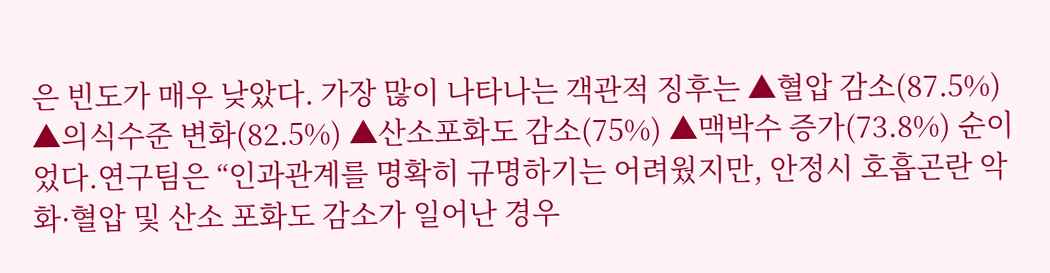은 빈도가 매우 낮았다. 가장 많이 나타나는 객관적 징후는 ▲혈압 감소(87.5%) ▲의식수준 변화(82.5%) ▲산소포화도 감소(75%) ▲맥박수 증가(73.8%) 순이었다.연구팀은 “인과관계를 명확히 규명하기는 어려웠지만, 안정시 호흡곤란 악화·혈압 및 산소 포화도 감소가 일어난 경우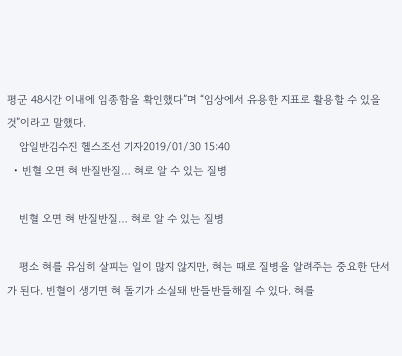평군 48시간 이내에 임종함을 확인했다”며 “임상에서 유용한 지표로 활용할 수 있을 것”이라고 말했다.
    암일반김수진 헬스조선 기자2019/01/30 15:40
  • 빈혈 오면 혀 반질반질… 혀로 알 수 있는 질병

    빈혈 오면 혀 반질반질… 혀로 알 수 있는 질병

    평소 혀를 유심히 살피는 일이 많지 않지만, 혀는 때로 질병을 알려주는 중요한 단서가 된다. 빈혈이 생기면 혀 돌기가 소실돼 반들반들해질 수 있다. 혀를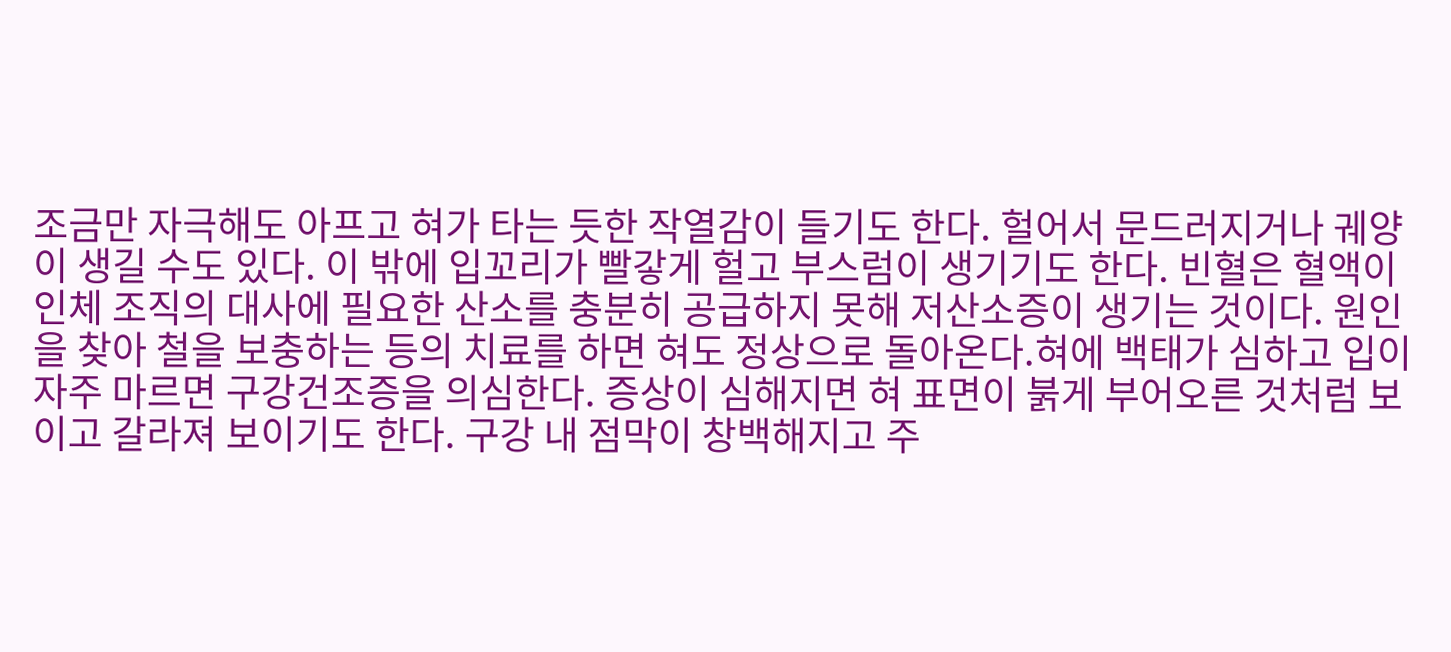조금만 자극해도 아프고 혀가 타는 듯한 작열감이 들기도 한다. 헐어서 문드러지거나 궤양이 생길 수도 있다. 이 밖에 입꼬리가 빨갛게 헐고 부스럼이 생기기도 한다. 빈혈은 혈액이 인체 조직의 대사에 필요한 산소를 충분히 공급하지 못해 저산소증이 생기는 것이다. 원인을 찾아 철을 보충하는 등의 치료를 하면 혀도 정상으로 돌아온다.혀에 백태가 심하고 입이 자주 마르면 구강건조증을 의심한다. 증상이 심해지면 혀 표면이 붉게 부어오른 것처럼 보이고 갈라져 보이기도 한다. 구강 내 점막이 창백해지고 주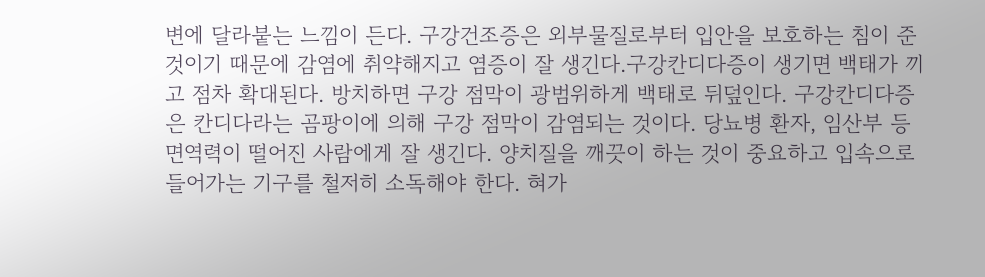변에 달라붙는 느낌이 든다. 구강건조증은 외부물질로부터 입안을 보호하는 침이 준 것이기 때문에 감염에 취약해지고 염증이 잘 생긴다.구강칸디다증이 생기면 백태가 끼고 점차 확대된다. 방치하면 구강 점막이 광범위하게 백태로 뒤덮인다. 구강칸디다증은 칸디다라는 곰팡이에 의해 구강 점막이 감염되는 것이다. 당뇨병 환자, 임산부 등 면역력이 떨어진 사람에게 잘 생긴다. 양치질을 깨끗이 하는 것이 중요하고 입속으로 들어가는 기구를 철저히 소독해야 한다. 혀가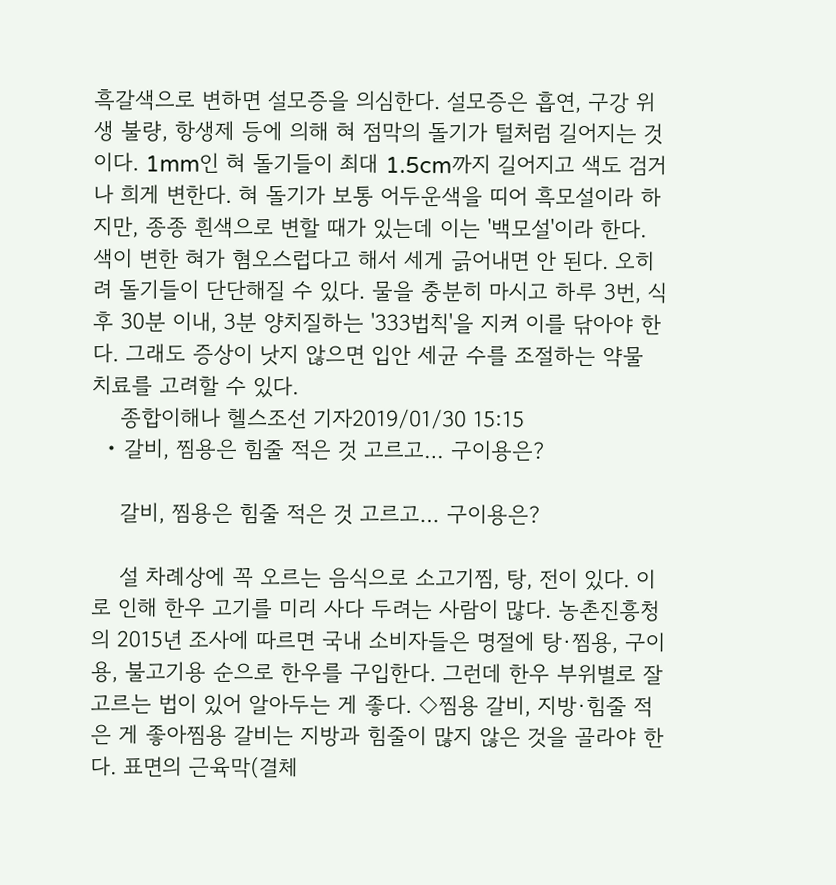흑갈색으로 변하면 설모증을 의심한다. 설모증은 흡연, 구강 위생 불량, 항생제 등에 의해 혀 점막의 돌기가 털처럼 길어지는 것이다. 1mm인 혀 돌기들이 최대 1.5cm까지 길어지고 색도 검거나 희게 변한다. 혀 돌기가 보통 어두운색을 띠어 흑모설이라 하지만, 종종 흰색으로 변할 때가 있는데 이는 '백모설'이라 한다. 색이 변한 혀가 혐오스럽다고 해서 세게 긁어내면 안 된다. 오히려 돌기들이 단단해질 수 있다. 물을 충분히 마시고 하루 3번, 식후 30분 이내, 3분 양치질하는 '333법칙'을 지켜 이를 닦아야 한다. 그래도 증상이 낫지 않으면 입안 세균 수를 조절하는 약물 치료를 고려할 수 있다.
    종합이해나 헬스조선 기자2019/01/30 15:15
  • 갈비, 찜용은 힘줄 적은 것 고르고… 구이용은?

    갈비, 찜용은 힘줄 적은 것 고르고… 구이용은?

    설 차례상에 꼭 오르는 음식으로 소고기찜, 탕, 전이 있다. 이로 인해 한우 고기를 미리 사다 두려는 사람이 많다. 농촌진흥청의 2015년 조사에 따르면 국내 소비자들은 명절에 탕·찜용, 구이용, 불고기용 순으로 한우를 구입한다. 그런데 한우 부위별로 잘 고르는 법이 있어 알아두는 게 좋다. ◇찜용 갈비, 지방·힘줄 적은 게 좋아찜용 갈비는 지방과 힘줄이 많지 않은 것을 골라야 한다. 표면의 근육막(결체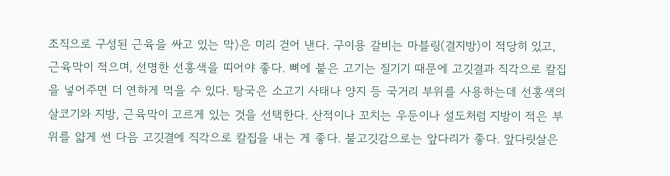조직으로 구성된 근육을 싸고 있는 막)은 미리 걷어 낸다. 구이용 갈비는 마블링(결지방)이 적당히 있고, 근육막이 적으며, 선명한 선홍색을 띠어야 좋다. 뼈에 붙은 고기는 질기기 때문에 고깃결과 직각으로 칼집을 넣어주면 더 연하게 먹을 수 있다. 탕국은 소고기 사태나 양지 등 국거리 부위를 사용하는데 선홍색의 살코기와 지방, 근육막이 고르게 있는 것을 선택한다. 산적이나 꼬치는 우둔이나 설도처럼 지방이 적은 부위를 얇게 썬 다음 고깃결에 직각으로 칼집을 내는 게 좋다. 불고깃감으로는 앞다리가 좋다. 앞다릿살은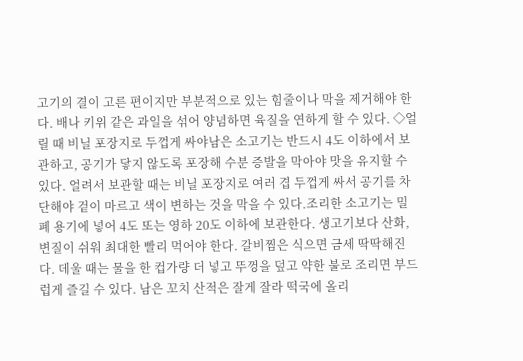고기의 결이 고른 편이지만 부분적으로 있는 힘줄이나 막을 제거해야 한다. 배나 키위 같은 과일을 섞어 양념하면 육질을 연하게 할 수 있다. ◇얼릴 때 비닐 포장지로 두껍게 싸야남은 소고기는 반드시 4도 이하에서 보관하고, 공기가 닿지 않도록 포장해 수분 증발을 막아야 맛을 유지할 수 있다. 얼려서 보관할 때는 비닐 포장지로 여러 겹 두껍게 싸서 공기를 차단해야 겉이 마르고 색이 변하는 것을 막을 수 있다.조리한 소고기는 밀폐 용기에 넣어 4도 또는 영하 20도 이하에 보관한다. 생고기보다 산화, 변질이 쉬워 최대한 빨리 먹어야 한다. 갈비찜은 식으면 금세 딱딱해진다. 데울 때는 물을 한 컵가량 더 넣고 뚜껑을 덮고 약한 불로 조리면 부드럽게 즐길 수 있다. 남은 꼬치 산적은 잘게 잘라 떡국에 올리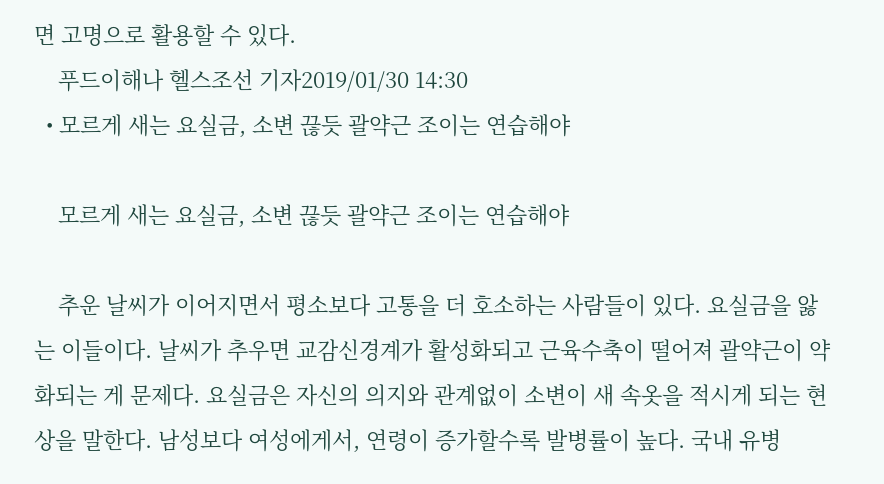면 고명으로 활용할 수 있다.
    푸드이해나 헬스조선 기자2019/01/30 14:30
  • 모르게 새는 요실금, 소변 끊듯 괄약근 조이는 연습해야

    모르게 새는 요실금, 소변 끊듯 괄약근 조이는 연습해야

    추운 날씨가 이어지면서 평소보다 고통을 더 호소하는 사람들이 있다. 요실금을 앓는 이들이다. 날씨가 추우면 교감신경계가 활성화되고 근육수축이 떨어져 괄약근이 약화되는 게 문제다. 요실금은 자신의 의지와 관계없이 소변이 새 속옷을 적시게 되는 현상을 말한다. 남성보다 여성에게서, 연령이 증가할수록 발병률이 높다. 국내 유병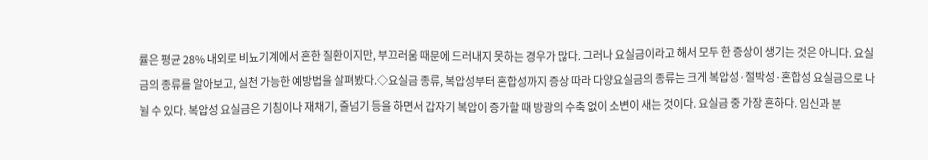률은 평균 28% 내외로 비뇨기계에서 흔한 질환이지만, 부끄러움 때문에 드러내지 못하는 경우가 많다. 그러나 요실금이라고 해서 모두 한 증상이 생기는 것은 아니다. 요실금의 종류를 알아보고, 실천 가능한 예방법을 살펴봤다.◇요실금 종류, 복압성부터 혼합성까지 증상 따라 다양요실금의 종류는 크게 복압성·절박성·혼합성 요실금으로 나뉠 수 있다. 복압성 요실금은 기침이나 재채기, 줄넘기 등을 하면서 갑자기 복압이 증가할 때 방광의 수축 없이 소변이 새는 것이다. 요실금 중 가장 흔하다. 임신과 분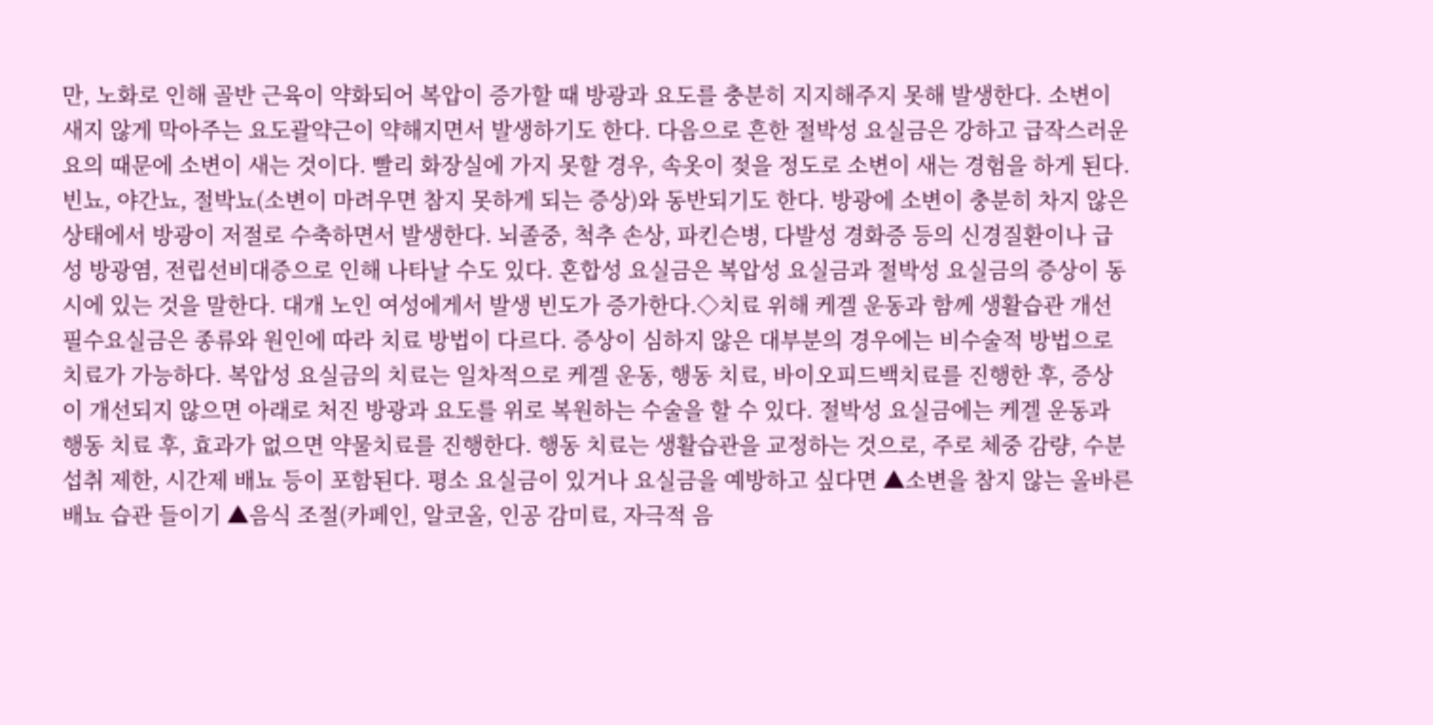만, 노화로 인해 골반 근육이 약화되어 복압이 증가할 때 방광과 요도를 충분히 지지해주지 못해 발생한다. 소변이 새지 않게 막아주는 요도괄약근이 약해지면서 발생하기도 한다. 다음으로 흔한 절박성 요실금은 강하고 급작스러운 요의 때문에 소변이 새는 것이다. 빨리 화장실에 가지 못할 경우, 속옷이 젖을 정도로 소변이 새는 경험을 하게 된다. 빈뇨, 야간뇨, 절박뇨(소변이 마려우면 참지 못하게 되는 증상)와 동반되기도 한다. 방광에 소변이 충분히 차지 않은 상태에서 방광이 저절로 수축하면서 발생한다. 뇌졸중, 척추 손상, 파킨슨병, 다발성 경화증 등의 신경질환이나 급성 방광염, 전립선비대증으로 인해 나타날 수도 있다. 혼합성 요실금은 복압성 요실금과 절박성 요실금의 증상이 동시에 있는 것을 말한다. 대개 노인 여성에게서 발생 빈도가 증가한다.◇치료 위해 케겔 운동과 함께 생활습관 개선 필수요실금은 종류와 원인에 따라 치료 방법이 다르다. 증상이 심하지 않은 대부분의 경우에는 비수술적 방법으로 치료가 가능하다. 복압성 요실금의 치료는 일차적으로 케겔 운동, 행동 치료, 바이오피드백치료를 진행한 후, 증상이 개선되지 않으면 아래로 처진 방광과 요도를 위로 복원하는 수술을 할 수 있다. 절박성 요실금에는 케겔 운동과 행동 치료 후, 효과가 없으면 약물치료를 진행한다. 행동 치료는 생활습관을 교정하는 것으로, 주로 체중 감량, 수분 섭취 제한, 시간제 배뇨 등이 포함된다. 평소 요실금이 있거나 요실금을 예방하고 싶다면 ▲소변을 참지 않는 올바른 배뇨 습관 들이기 ▲음식 조절(카페인, 알코올, 인공 감미료, 자극적 음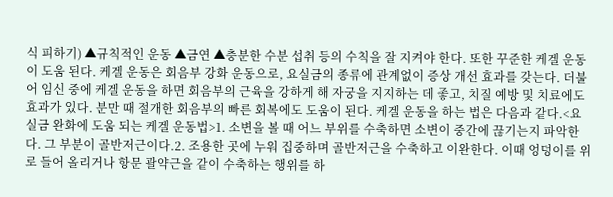식 피하기) ▲규칙적인 운동 ▲금연 ▲충분한 수분 섭취 등의 수칙을 잘 지켜야 한다. 또한 꾸준한 케겔 운동이 도움 된다. 케겔 운동은 회음부 강화 운동으로, 요실금의 종류에 관계없이 증상 개선 효과를 갖는다. 더불어 임신 중에 케겔 운동을 하면 회음부의 근육을 강하게 해 자궁을 지지하는 데 좋고, 치질 예방 및 치료에도 효과가 있다. 분만 때 절개한 회음부의 빠른 회복에도 도움이 된다. 케겔 운동을 하는 법은 다음과 같다.<요실금 완화에 도움 되는 케겔 운동법>1. 소변을 볼 때 어느 부위를 수축하면 소변이 중간에 끊기는지 파악한다. 그 부분이 골반저근이다.2. 조용한 곳에 누워 집중하며 골반저근을 수축하고 이완한다. 이때 엉덩이를 위로 들어 올리거나 항문 괄약근을 같이 수축하는 행위를 하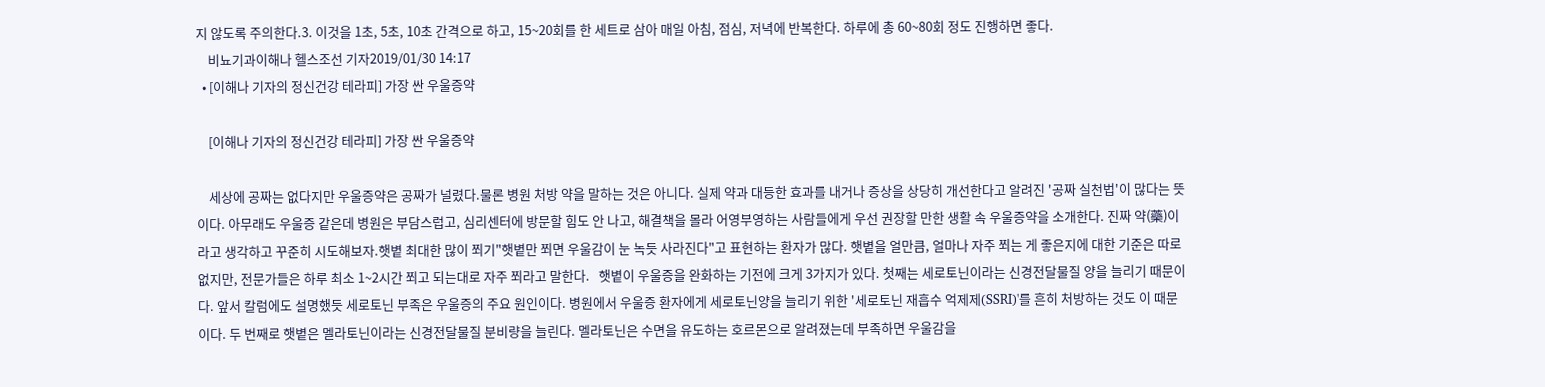지 않도록 주의한다.3. 이것을 1초, 5초, 10초 간격으로 하고, 15~20회를 한 세트로 삼아 매일 아침, 점심, 저녁에 반복한다. 하루에 총 60~80회 정도 진행하면 좋다.
    비뇨기과이해나 헬스조선 기자2019/01/30 14:17
  • [이해나 기자의 정신건강 테라피] 가장 싼 우울증약

    [이해나 기자의 정신건강 테라피] 가장 싼 우울증약

    세상에 공짜는 없다지만 우울증약은 공짜가 널렸다.물론 병원 처방 약을 말하는 것은 아니다. 실제 약과 대등한 효과를 내거나 증상을 상당히 개선한다고 알려진 '공짜 실천법'이 많다는 뜻이다. 아무래도 우울증 같은데 병원은 부담스럽고, 심리센터에 방문할 힘도 안 나고, 해결책을 몰라 어영부영하는 사람들에게 우선 권장할 만한 생활 속 우울증약을 소개한다. 진짜 약(藥)이라고 생각하고 꾸준히 시도해보자.햇볕 최대한 많이 쬐기"햇볕만 쬐면 우울감이 눈 녹듯 사라진다"고 표현하는 환자가 많다. 햇볕을 얼만큼, 얼마나 자주 쬐는 게 좋은지에 대한 기준은 따로 없지만, 전문가들은 하루 최소 1~2시간 쬐고 되는대로 자주 쬐라고 말한다.   햇볕이 우울증을 완화하는 기전에 크게 3가지가 있다. 첫째는 세로토닌이라는 신경전달물질 양을 늘리기 때문이다. 앞서 칼럼에도 설명했듯 세로토닌 부족은 우울증의 주요 원인이다. 병원에서 우울증 환자에게 세로토닌양을 늘리기 위한 '세로토닌 재흡수 억제제(SSRI)'를 흔히 처방하는 것도 이 때문이다. 두 번째로 햇볕은 멜라토닌이라는 신경전달물질 분비량을 늘린다. 멜라토닌은 수면을 유도하는 호르몬으로 알려졌는데 부족하면 우울감을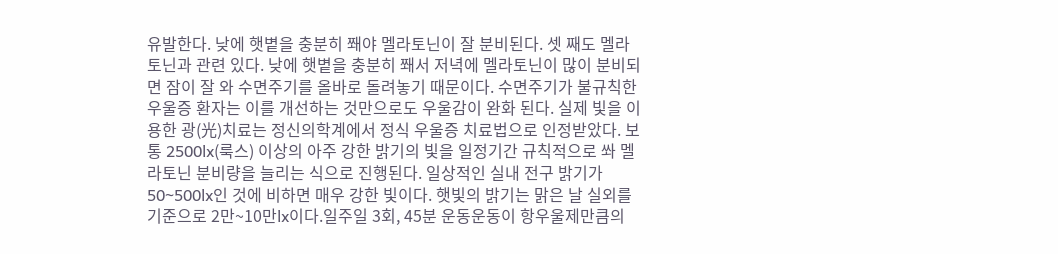유발한다. 낮에 햇볕을 충분히 쫴야 멜라토닌이 잘 분비된다. 셋 째도 멜라토닌과 관련 있다. 낮에 햇볕을 충분히 쫴서 저녁에 멜라토닌이 많이 분비되면 잠이 잘 와 수면주기를 올바로 돌려놓기 때문이다. 수면주기가 불규칙한 우울증 환자는 이를 개선하는 것만으로도 우울감이 완화 된다. 실제 빛을 이용한 광(光)치료는 정신의학계에서 정식 우울증 치료법으로 인정받았다. 보통 2500lx(룩스) 이상의 아주 강한 밝기의 빛을 일정기간 규칙적으로 쏴 멜라토닌 분비량을 늘리는 식으로 진행된다. 일상적인 실내 전구 밝기가 50~500lx인 것에 비하면 매우 강한 빛이다. 햇빛의 밝기는 맑은 날 실외를 기준으로 2만~10만lx이다.일주일 3회, 45분 운동운동이 항우울제만큼의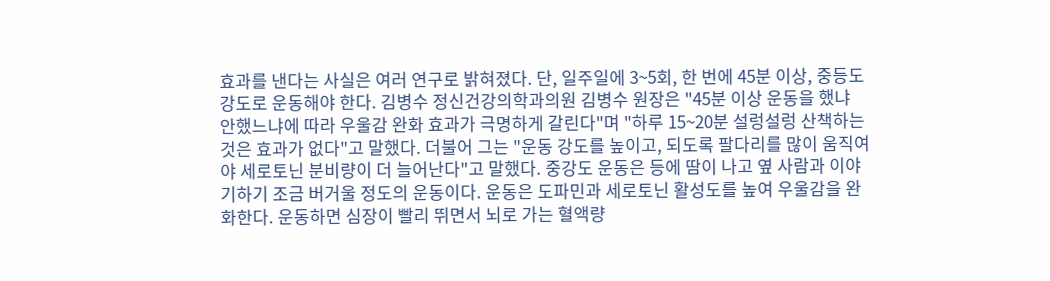효과를 낸다는 사실은 여러 연구로 밝혀졌다. 단, 일주일에 3~5회, 한 번에 45분 이상, 중등도 강도로 운동해야 한다. 김병수 정신건강의학과의원 김병수 원장은 "45분 이상 운동을 했냐 안했느냐에 따라 우울감 완화 효과가 극명하게 갈린다"며 "하루 15~20분 설렁설렁 산책하는 것은 효과가 없다"고 말했다. 더불어 그는 "운동 강도를 높이고, 되도록 팔다리를 많이 움직여야 세로토닌 분비량이 더 늘어난다"고 말했다. 중강도 운동은 등에 땀이 나고 옆 사람과 이야기하기 조금 버거울 정도의 운동이다. 운동은 도파민과 세로토닌 활성도를 높여 우울감을 완화한다. 운동하면 심장이 빨리 뛰면서 뇌로 가는 혈액량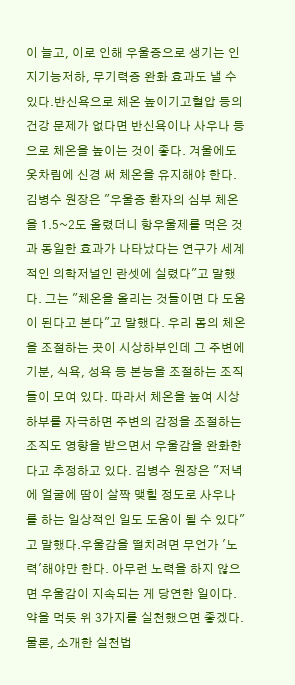이 늘고, 이로 인해 우울증으로 생기는 인지기능저하, 무기력증 완화 효과도 낼 수 있다.반신욕으로 체온 높이기고혈압 등의 건강 문제가 없다면 반신욕이나 사우나 등으로 체온을 높이는 것이 좋다. 겨울에도 옷차림에 신경 써 체온을 유지해야 한다. 김병수 원장은 "우울증 환자의 심부 체온을 1.5~2도 올렸더니 항우울제를 먹은 것과 동일한 효과가 나타났다는 연구가 세계적인 의학저널인 란셋에 실렸다"고 말했다. 그는 "체온을 올리는 것들이면 다 도움이 된다고 본다"고 말했다. 우리 몸의 체온을 조절하는 곳이 시상하부인데 그 주변에 기분, 식욕, 성욕 등 본능을 조절하는 조직들이 모여 있다. 따라서 체온을 높여 시상하부를 자극하면 주변의 감정을 조절하는 조직도 영향을 받으면서 우울감을 완화한다고 추정하고 있다. 김병수 원장은 "저녁에 얼굴에 땀이 살짝 맺힐 정도로 사우나를 하는 일상적인 일도 도움이 될 수 있다"고 말했다.우울감을 떨치려면 무언가 '노력'해야만 한다. 아무런 노력을 하지 않으면 우울감이 지속되는 게 당연한 일이다. 약을 먹듯 위 3가지를 실천했으면 좋겠다. 물론, 소개한 실천법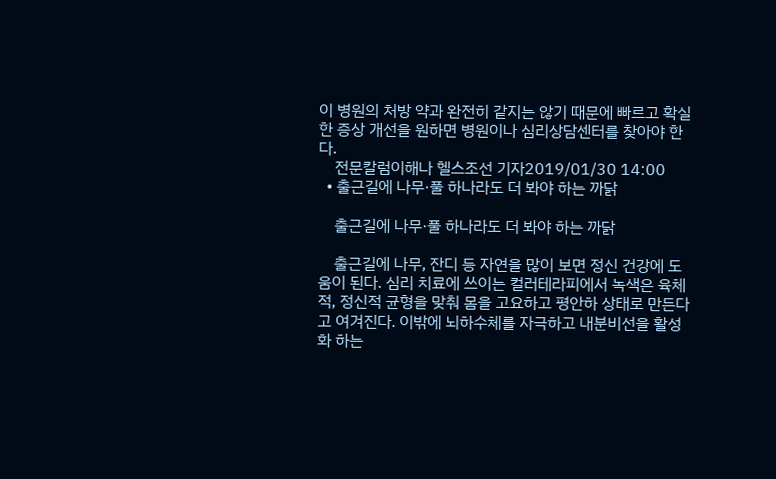이 병원의 처방 약과 완전히 같지는 않기 때문에 빠르고 확실한 증상 개선을 원하면 병원이나 심리상담센터를 찾아야 한다.
    전문칼럼이해나 헬스조선 기자2019/01/30 14:00
  • 출근길에 나무·풀 하나라도 더 봐야 하는 까닭

    출근길에 나무·풀 하나라도 더 봐야 하는 까닭

    출근길에 나무, 잔디 등 자연을 많이 보면 정신 건강에 도움이 된다. 심리 치료에 쓰이는 컬러테라피에서 녹색은 육체적, 정신적 균형을 맞춰 몸을 고요하고 평안하 상태로 만든다고 여겨진다. 이밖에 뇌하수체를 자극하고 내분비선을 활성화 하는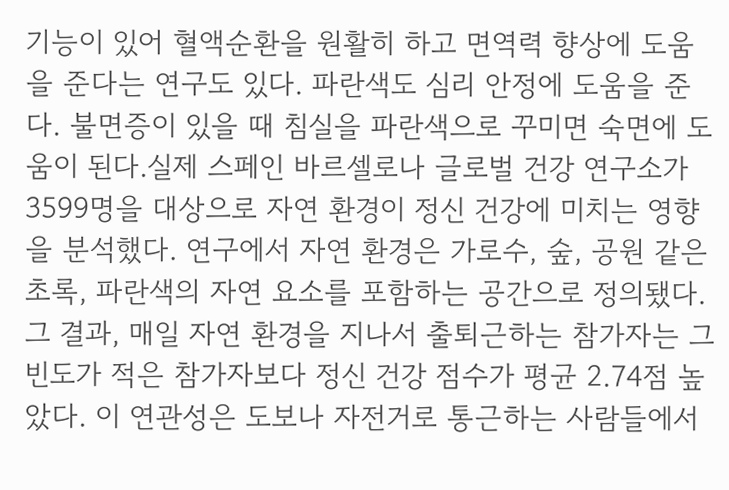기능이 있어 혈액순환을 원활히 하고 면역력 향상에 도움을 준다는 연구도 있다. 파란색도 심리 안정에 도움을 준다. 불면증이 있을 때 침실을 파란색으로 꾸미면 숙면에 도움이 된다.실제 스페인 바르셀로나 글로벌 건강 연구소가 3599명을 대상으로 자연 환경이 정신 건강에 미치는 영향을 분석했다. 연구에서 자연 환경은 가로수, 숲, 공원 같은 초록, 파란색의 자연 요소를 포함하는 공간으로 정의됐다. 그 결과, 매일 자연 환경을 지나서 출퇴근하는 참가자는 그 빈도가 적은 참가자보다 정신 건강 점수가 평균 2.74점 높았다. 이 연관성은 도보나 자전거로 통근하는 사람들에서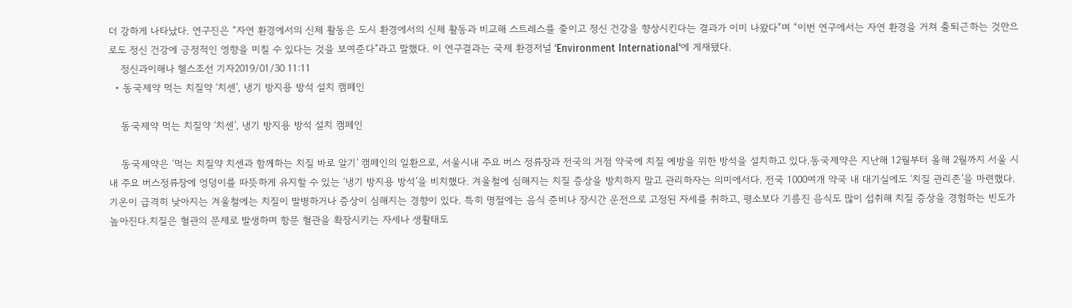더 강하게 나타났다. 연구진은 “자연 환경에서의 신체 활동은 도시 환경에서의 신체 활동과 비교해 스트레스를 줄이고 정신 건강을 향상시킨다는 결과가 이미 나왔다”며 “이번 연구에서는 자연 환경을 거쳐 출퇴근하는 것만으로도 정신 건강에 긍정적인 영향을 미칠 수 있다는 것을 보여준다”라고 말했다. 이 연구결과는 국제 환경저널 ‘Environment International’에 게재됐다.
    정신과이해나 헬스조선 기자2019/01/30 11:11
  • 동국제약 먹는 치질약 ‘치센’, 냉기 방지용 방석 설치 캠페인

    동국제약 먹는 치질약 ‘치센’, 냉기 방지용 방석 설치 캠페인

    동국제약은 ‘먹는 치질약 치센과 함께하는 치질 바로 알기’ 캠페인의 일환으로, 서울시내 주요 버스 정류장과 전국의 거점 약국에 치질 예방을 위한 방석을 설치하고 있다.동국제약은 지난해 12월부터 올해 2월까지 서울 시내 주요 버스정류장에 엉덩이를 따뜻하게 유지할 수 있는 ‘냉기 방지용 방석’을 비치했다. 겨울철에 심해지는 치질 증상을 방치하지 말고 관리하자는 의미에서다. 전국 1000여개 약국 내 대기실에도 ‘치질 관리존’을 마련했다.기온이 급격히 낮아지는 겨울철에는 치질이 발병하거나 증상이 심해지는 경향이 있다. 특히 명절에는 음식 준비나 장시간 운전으로 고정된 자세를 취하고, 평소보다 기름진 음식도 많이 섭취해 치질 증상을 경험하는 빈도가 높아진다.치질은 혈관의 문제로 발생하며 항문 혈관을 확장시키는 자세나 생활태도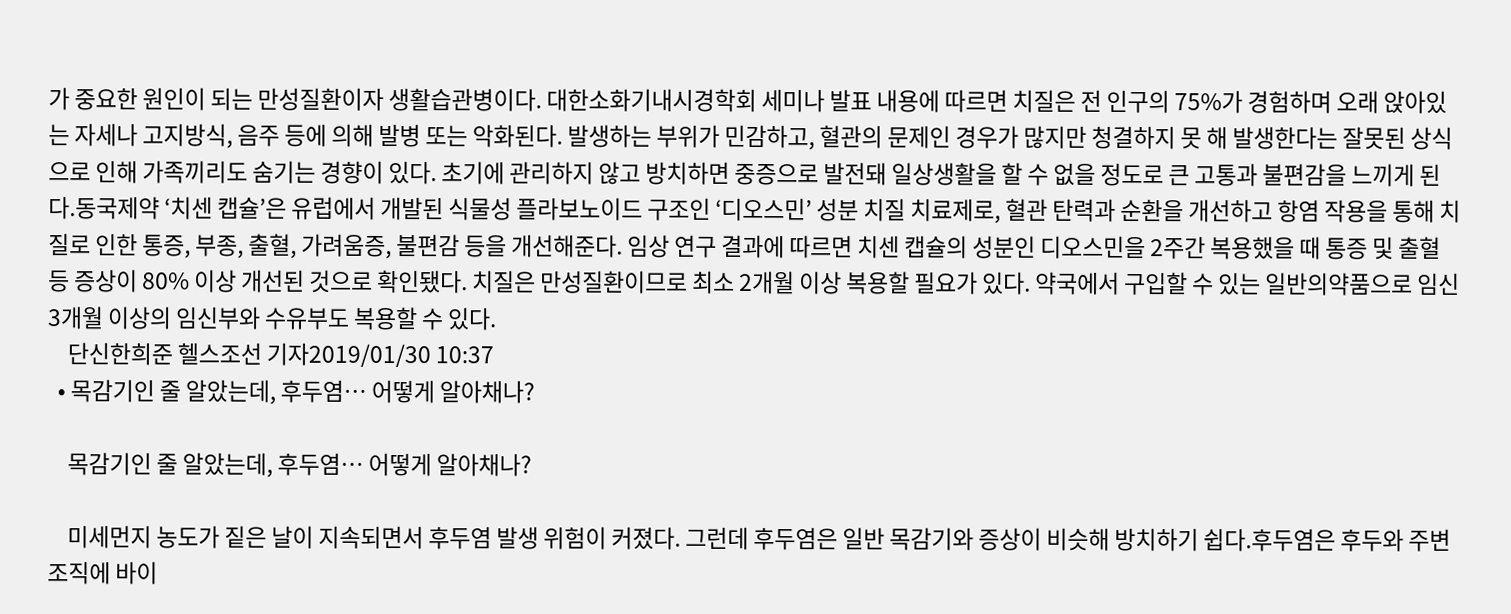가 중요한 원인이 되는 만성질환이자 생활습관병이다. 대한소화기내시경학회 세미나 발표 내용에 따르면 치질은 전 인구의 75%가 경험하며 오래 앉아있는 자세나 고지방식, 음주 등에 의해 발병 또는 악화된다. 발생하는 부위가 민감하고, 혈관의 문제인 경우가 많지만 청결하지 못 해 발생한다는 잘못된 상식으로 인해 가족끼리도 숨기는 경향이 있다. 초기에 관리하지 않고 방치하면 중증으로 발전돼 일상생활을 할 수 없을 정도로 큰 고통과 불편감을 느끼게 된다.동국제약 ‘치센 캡슐’은 유럽에서 개발된 식물성 플라보노이드 구조인 ‘디오스민’ 성분 치질 치료제로, 혈관 탄력과 순환을 개선하고 항염 작용을 통해 치질로 인한 통증, 부종, 출혈, 가려움증, 불편감 등을 개선해준다. 임상 연구 결과에 따르면 치센 캡슐의 성분인 디오스민을 2주간 복용했을 때 통증 및 출혈 등 증상이 80% 이상 개선된 것으로 확인됐다. 치질은 만성질환이므로 최소 2개월 이상 복용할 필요가 있다. 약국에서 구입할 수 있는 일반의약품으로 임신 3개월 이상의 임신부와 수유부도 복용할 수 있다.
    단신한희준 헬스조선 기자2019/01/30 10:37
  • 목감기인 줄 알았는데, 후두염… 어떻게 알아채나?

    목감기인 줄 알았는데, 후두염… 어떻게 알아채나?

    미세먼지 농도가 짙은 날이 지속되면서 후두염 발생 위험이 커졌다. 그런데 후두염은 일반 목감기와 증상이 비슷해 방치하기 쉽다.후두염은 후두와 주변 조직에 바이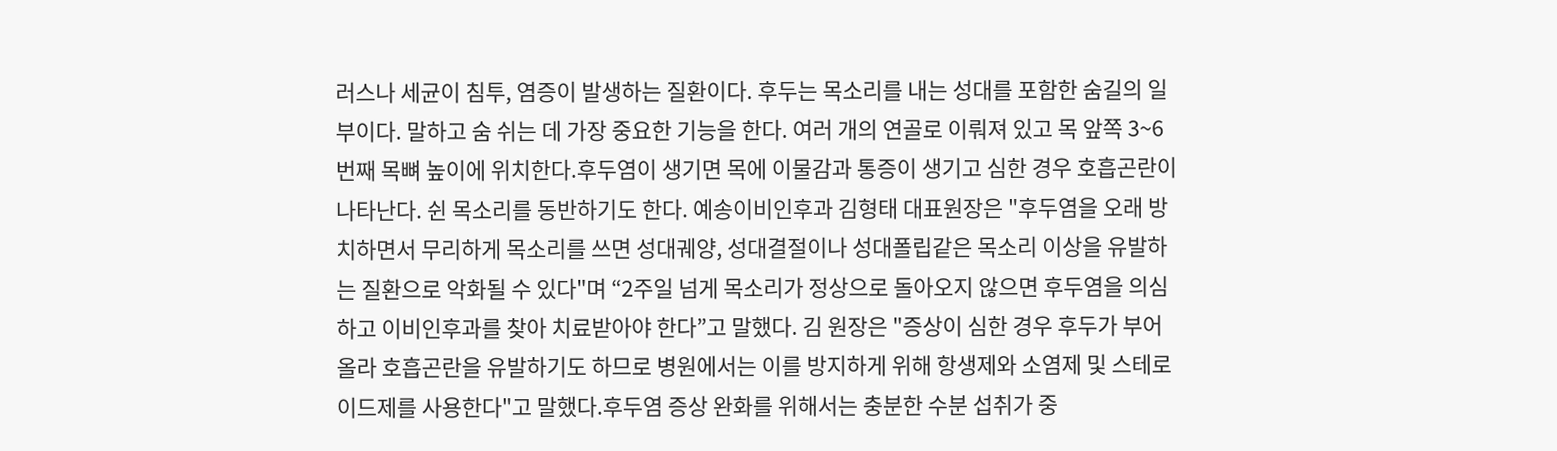러스나 세균이 침투, 염증이 발생하는 질환이다. 후두는 목소리를 내는 성대를 포함한 숨길의 일부이다. 말하고 숨 쉬는 데 가장 중요한 기능을 한다. 여러 개의 연골로 이뤄져 있고 목 앞쪽 3~6번째 목뼈 높이에 위치한다.후두염이 생기면 목에 이물감과 통증이 생기고 심한 경우 호흡곤란이 나타난다. 쉰 목소리를 동반하기도 한다. 예송이비인후과 김형태 대표원장은 "후두염을 오래 방치하면서 무리하게 목소리를 쓰면 성대궤양, 성대결절이나 성대폴립같은 목소리 이상을 유발하는 질환으로 악화될 수 있다"며 “2주일 넘게 목소리가 정상으로 돌아오지 않으면 후두염을 의심하고 이비인후과를 찾아 치료받아야 한다”고 말했다. 김 원장은 "증상이 심한 경우 후두가 부어올라 호흡곤란을 유발하기도 하므로 병원에서는 이를 방지하게 위해 항생제와 소염제 및 스테로이드제를 사용한다"고 말했다.후두염 증상 완화를 위해서는 충분한 수분 섭취가 중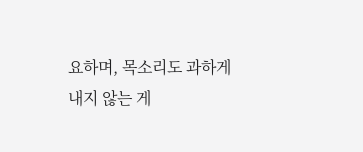요하며, 목소리도 과하게 내지 않는 게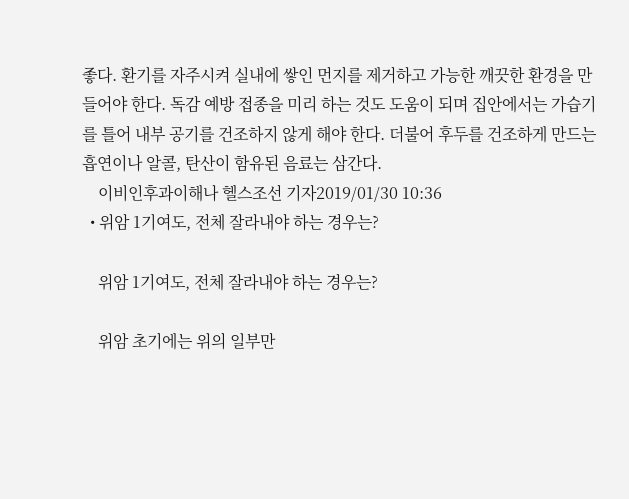좋다. 환기를 자주시켜 실내에 쌓인 먼지를 제거하고 가능한 깨끗한 환경을 만들어야 한다. 독감 예방 접종을 미리 하는 것도 도움이 되며 집안에서는 가습기를 틀어 내부 공기를 건조하지 않게 해야 한다. 더불어 후두를 건조하게 만드는 흡연이나 알콜, 탄산이 함유된 음료는 삼간다.
    이비인후과이해나 헬스조선 기자2019/01/30 10:36
  • 위암 1기여도, 전체 잘라내야 하는 경우는?

    위암 1기여도, 전체 잘라내야 하는 경우는?

    위암 초기에는 위의 일부만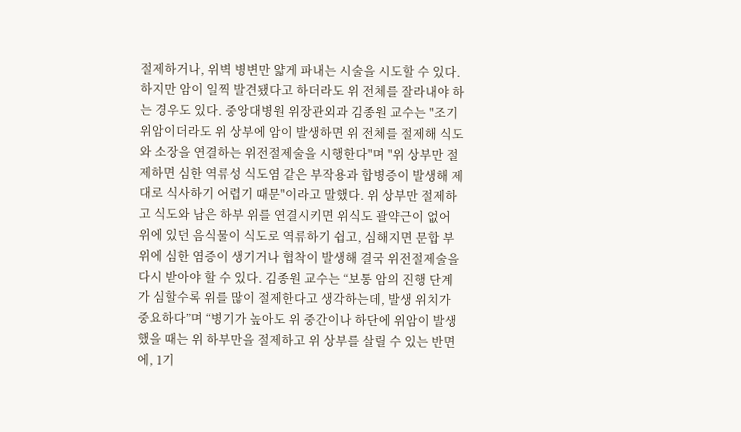절제하거나, 위벽 병변만 얇게 파내는 시술을 시도할 수 있다. 하지만 암이 일찍 발견됐다고 하더라도 위 전체를 잘라내야 하는 경우도 있다. 중앙대병원 위장관외과 김종원 교수는 "조기 위암이더라도 위 상부에 암이 발생하면 위 전체를 절제해 식도와 소장을 연결하는 위전절제술을 시행한다"며 "위 상부만 절제하면 심한 역류성 식도염 같은 부작용과 합병증이 발생해 제대로 식사하기 어렵기 때문"이라고 말했다. 위 상부만 절제하고 식도와 남은 하부 위를 연결시키면 위식도 괄약근이 없어 위에 있던 음식물이 식도로 역류하기 쉽고, 심해지면 문합 부위에 심한 염증이 생기거나 협착이 발생해 결국 위전절제술을 다시 받아야 할 수 있다. 김종원 교수는 “보통 암의 진행 단계가 심할수록 위를 많이 절제한다고 생각하는데, 발생 위치가 중요하다”며 “병기가 높아도 위 중간이나 하단에 위암이 발생했을 때는 위 하부만을 절제하고 위 상부를 살릴 수 있는 반면에, 1기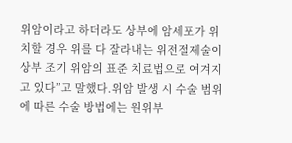위암이라고 하더라도 상부에 암세포가 위치할 경우 위를 다 잘라내는 위전절제술이 상부 조기 위암의 표준 치료법으로 여겨지고 있다”고 말했다.위암 발생 시 수술 범위에 따른 수술 방법에는 원위부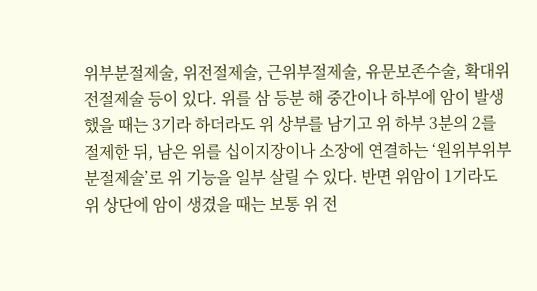위부분절제술, 위전절제술, 근위부절제술, 유문보존수술, 확대위전절제술 등이 있다. 위를 삼 등분 해 중간이나 하부에 암이 발생했을 때는 3기라 하더라도 위 상부를 남기고 위 하부 3분의 2를 절제한 뒤, 남은 위를 십이지장이나 소장에 연결하는 ‘원위부위부분절제술’로 위 기능을 일부 살릴 수 있다. 반면 위암이 1기라도 위 상단에 암이 생겼을 때는 보통 위 전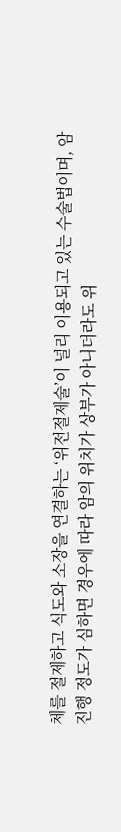체를 절제하고 식도와 소장을 연결하는 ‘위전절제술’이 널리 이용되고 있는 수술법이며, 암 진행 정도가 심하면 경우에 따라 암의 위치가 상부가 아니더라도 위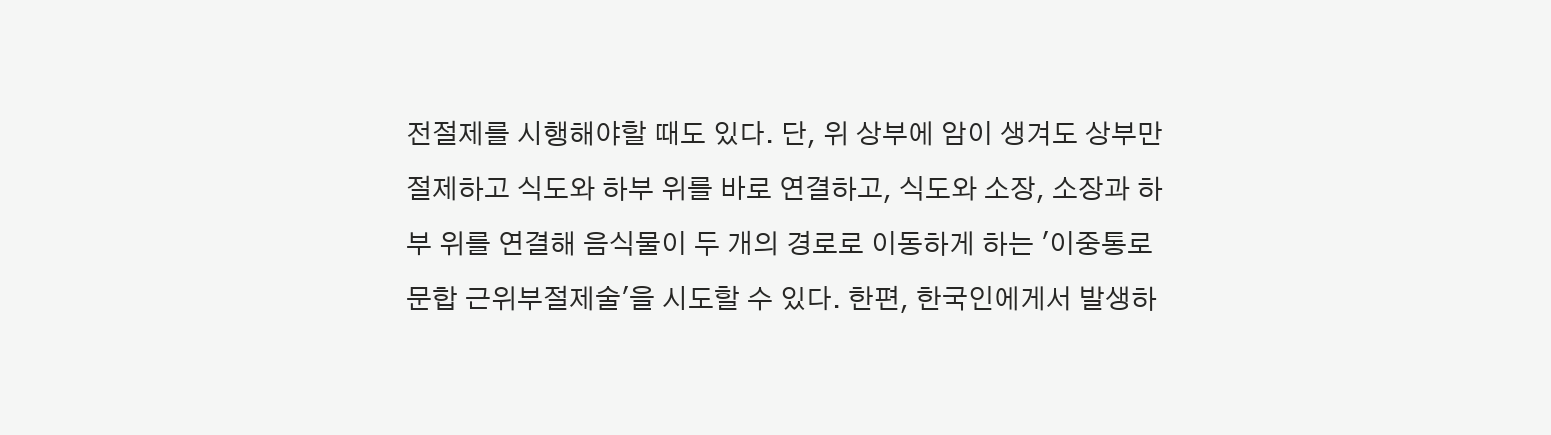전절제를 시행해야할 때도 있다. 단, 위 상부에 암이 생겨도 상부만 절제하고 식도와 하부 위를 바로 연결하고, 식도와 소장, 소장과 하부 위를 연결해 음식물이 두 개의 경로로 이동하게 하는 '이중통로문합 근위부절제술'을 시도할 수 있다. 한편, 한국인에게서 발생하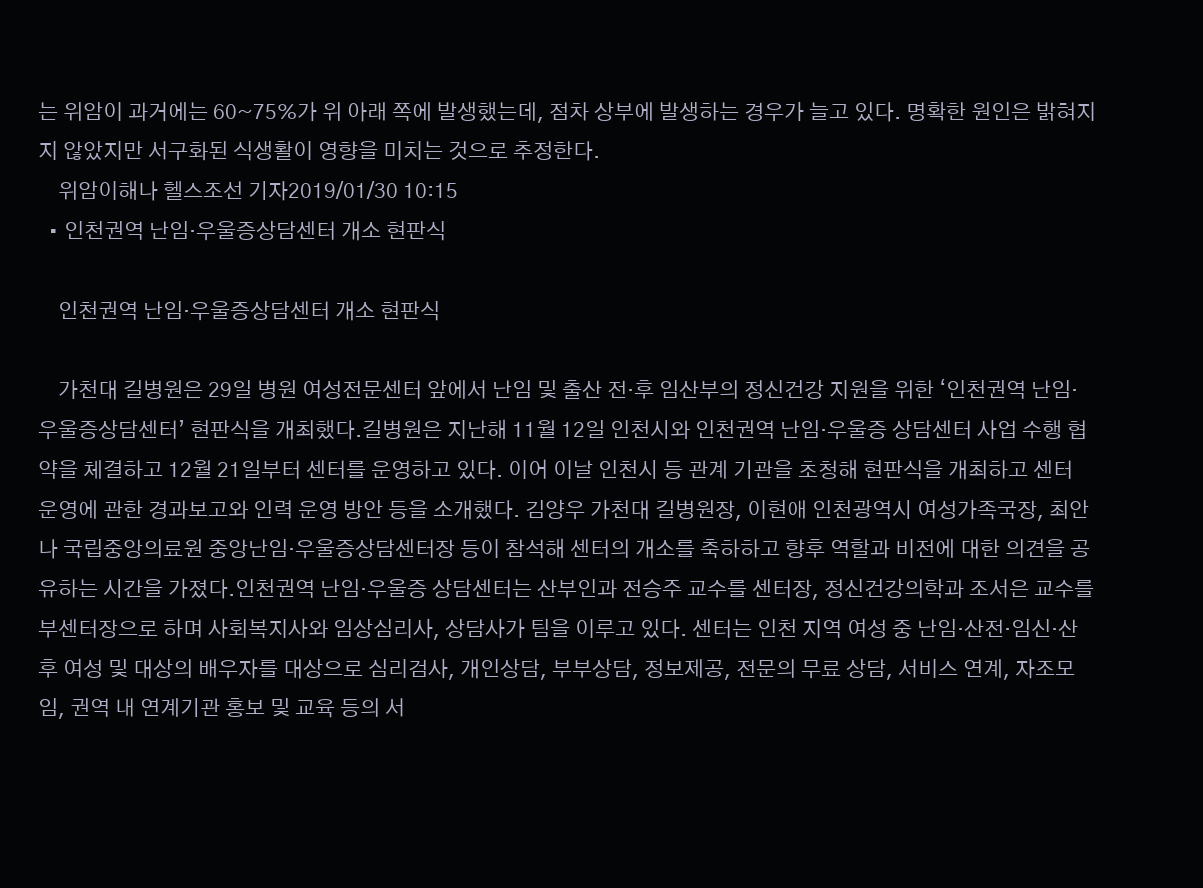는 위암이 과거에는 60~75%가 위 아래 쪽에 발생했는데, 점차 상부에 발생하는 경우가 늘고 있다. 명확한 원인은 밝혀지지 않았지만 서구화된 식생활이 영향을 미치는 것으로 추정한다.
    위암이해나 헬스조선 기자2019/01/30 10:15
  • 인천권역 난임·우울증상담센터 개소 현판식

    인천권역 난임·우울증상담센터 개소 현판식

    가천대 길병원은 29일 병원 여성전문센터 앞에서 난임 및 출산 전·후 임산부의 정신건강 지원을 위한 ‘인천권역 난임·우울증상담센터’ 현판식을 개최했다.길병원은 지난해 11월 12일 인천시와 인천권역 난임·우울증 상담센터 사업 수행 협약을 체결하고 12월 21일부터 센터를 운영하고 있다. 이어 이날 인천시 등 관계 기관을 초청해 현판식을 개최하고 센터 운영에 관한 경과보고와 인력 운영 방안 등을 소개했다. 김양우 가천대 길병원장, 이현애 인천광역시 여성가족국장, 최안나 국립중앙의료원 중앙난임·우울증상담센터장 등이 참석해 센터의 개소를 축하하고 향후 역할과 비전에 대한 의견을 공유하는 시간을 가졌다.인천권역 난임·우울증 상담센터는 산부인과 전승주 교수를 센터장, 정신건강의학과 조서은 교수를 부센터장으로 하며 사회복지사와 임상심리사, 상담사가 팀을 이루고 있다. 센터는 인천 지역 여성 중 난임·산전·임신·산후 여성 및 대상의 배우자를 대상으로 심리검사, 개인상담, 부부상담, 정보제공, 전문의 무료 상담, 서비스 연계, 자조모임, 권역 내 연계기관 홍보 및 교육 등의 서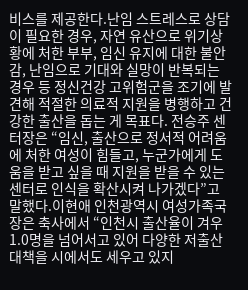비스를 제공한다.난임 스트레스로 상담이 필요한 경우, 자연 유산으로 위기상황에 처한 부부, 임신 유지에 대한 불안감, 난임으로 기대와 실망이 반복되는 경우 등 정신건강 고위험군을 조기에 발견해 적절한 의료적 지원을 병행하고 건강한 출산을 돕는 게 목표다. 전승주 센터장은 “임신, 출산으로 정서적 어려움에 처한 여성이 힘들고, 누군가에게 도움을 받고 싶을 때 지원을 받을 수 있는 센터로 인식을 확산시켜 나가겠다”고 말했다.이현애 인천광역시 여성가족국장은 축사에서 “인천시 출산율이 겨우 1.0명을 넘어서고 있어 다양한 저출산 대책을 시에서도 세우고 있지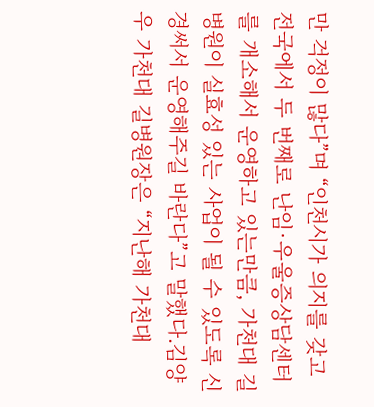만 걱정이 많다”며 “인천시가 의지를 갖고 전국에서 두 번째로 난임·우울증상담센터를 개소해서 운영하고 있는만큼, 가천대 길병원이 실효성 있는 사업이 될 수 있도록 신경써서 운영해주길 바란다”고 말했다.김양우 가천대 길병원장은 “지난해 가천대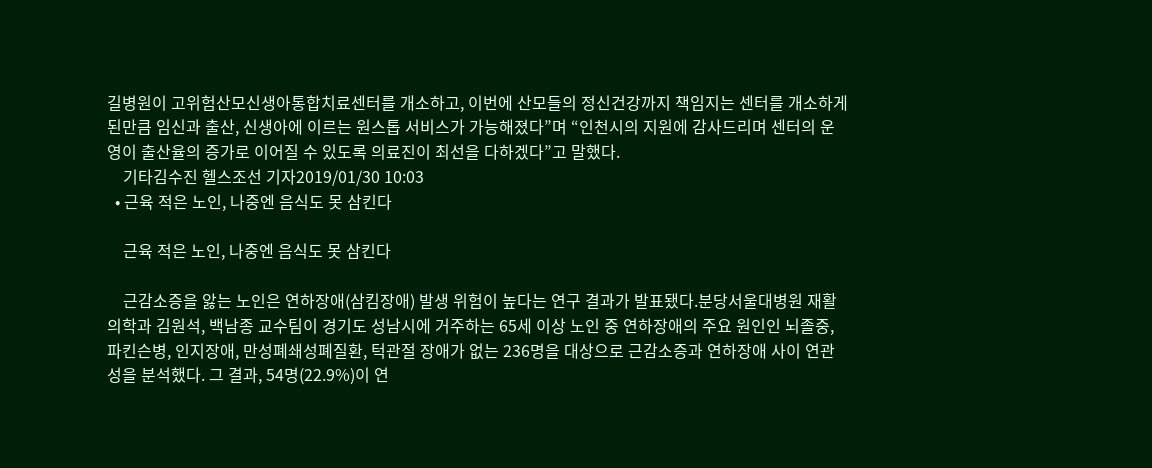길병원이 고위험산모신생아통합치료센터를 개소하고, 이번에 산모들의 정신건강까지 책임지는 센터를 개소하게 된만큼 임신과 출산, 신생아에 이르는 원스톱 서비스가 가능해졌다”며 “인천시의 지원에 감사드리며 센터의 운영이 출산율의 증가로 이어질 수 있도록 의료진이 최선을 다하겠다”고 말했다.
    기타김수진 헬스조선 기자2019/01/30 10:03
  • 근육 적은 노인, 나중엔 음식도 못 삼킨다

    근육 적은 노인, 나중엔 음식도 못 삼킨다

    근감소증을 앓는 노인은 연하장애(삼킴장애) 발생 위험이 높다는 연구 결과가 발표됐다.분당서울대병원 재활의학과 김원석, 백남종 교수팀이 경기도 성남시에 거주하는 65세 이상 노인 중 연하장애의 주요 원인인 뇌졸중, 파킨슨병, 인지장애, 만성폐쇄성폐질환, 턱관절 장애가 없는 236명을 대상으로 근감소증과 연하장애 사이 연관성을 분석했다. 그 결과, 54명(22.9%)이 연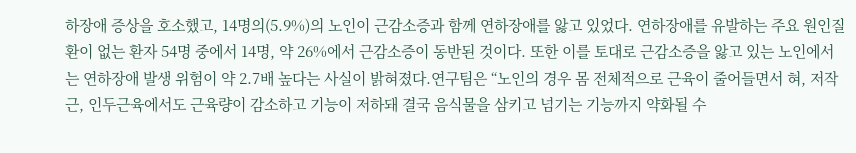하장애 증상을 호소했고, 14명의(5.9%)의 노인이 근감소증과 함께 연하장애를 앓고 있었다. 연하장애를 유발하는 주요 원인질환이 없는 환자 54명 중에서 14명, 약 26%에서 근감소증이 동반된 것이다. 또한 이를 토대로 근감소증을 앓고 있는 노인에서는 연하장애 발생 위험이 약 2.7배 높다는 사실이 밝혀졌다.연구팀은 “노인의 경우 몸 전체적으로 근육이 줄어들면서 혀, 저작근, 인두근육에서도 근육량이 감소하고 기능이 저하돼 결국 음식물을 삼키고 넘기는 기능까지 약화될 수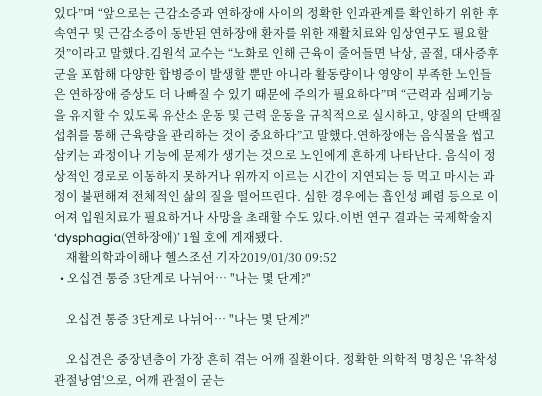있다”며 “앞으로는 근감소증과 연하장애 사이의 정확한 인과관계를 확인하기 위한 후속연구 및 근감소증이 동반된 연하장애 환자를 위한 재활치료와 임상연구도 필요할 것”이라고 말했다.김원석 교수는 “노화로 인해 근육이 줄어들면 낙상, 골절, 대사증후군을 포함해 다양한 합병증이 발생할 뿐만 아니라 활동량이나 영양이 부족한 노인들은 연하장애 증상도 더 나빠질 수 있기 때문에 주의가 필요하다”며 “근력과 심폐기능을 유지할 수 있도록 유산소 운동 및 근력 운동을 규칙적으로 실시하고, 양질의 단백질 섭취를 통해 근육량을 관리하는 것이 중요하다”고 말했다.연하장애는 음식물을 씹고 삼키는 과정이나 기능에 문제가 생기는 것으로 노인에게 흔하게 나타난다. 음식이 정상적인 경로로 이동하지 못하거나 위까지 이르는 시간이 지연되는 등 먹고 마시는 과정이 불편해져 전체적인 삶의 질을 떨어뜨린다. 심한 경우에는 흡인성 폐렴 등으로 이어져 입원치료가 필요하거나 사망을 초래할 수도 있다.이번 연구 결과는 국제학술지 ‘dysphagia(연하장애)’ 1월 호에 게재됐다.
    재활의학과이해나 헬스조선 기자2019/01/30 09:52
  • 오십견 통증 3단계로 나뉘어… "나는 몇 단계?"

    오십견 통증 3단계로 나뉘어… "나는 몇 단계?"

    오십견은 중장년층이 가장 흔히 겪는 어깨 질환이다. 정확한 의학적 명칭은 '유착성관절낭염'으로, 어깨 관절이 굳는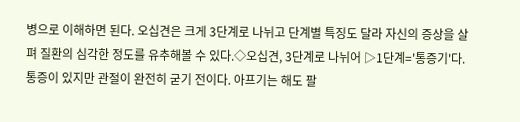병으로 이해하면 된다. 오십견은 크게 3단계로 나뉘고 단계별 특징도 달라 자신의 증상을 살펴 질환의 심각한 정도를 유추해볼 수 있다.◇오십견, 3단계로 나뉘어 ▷1단계='통증기'다. 통증이 있지만 관절이 완전히 굳기 전이다. 아프기는 해도 팔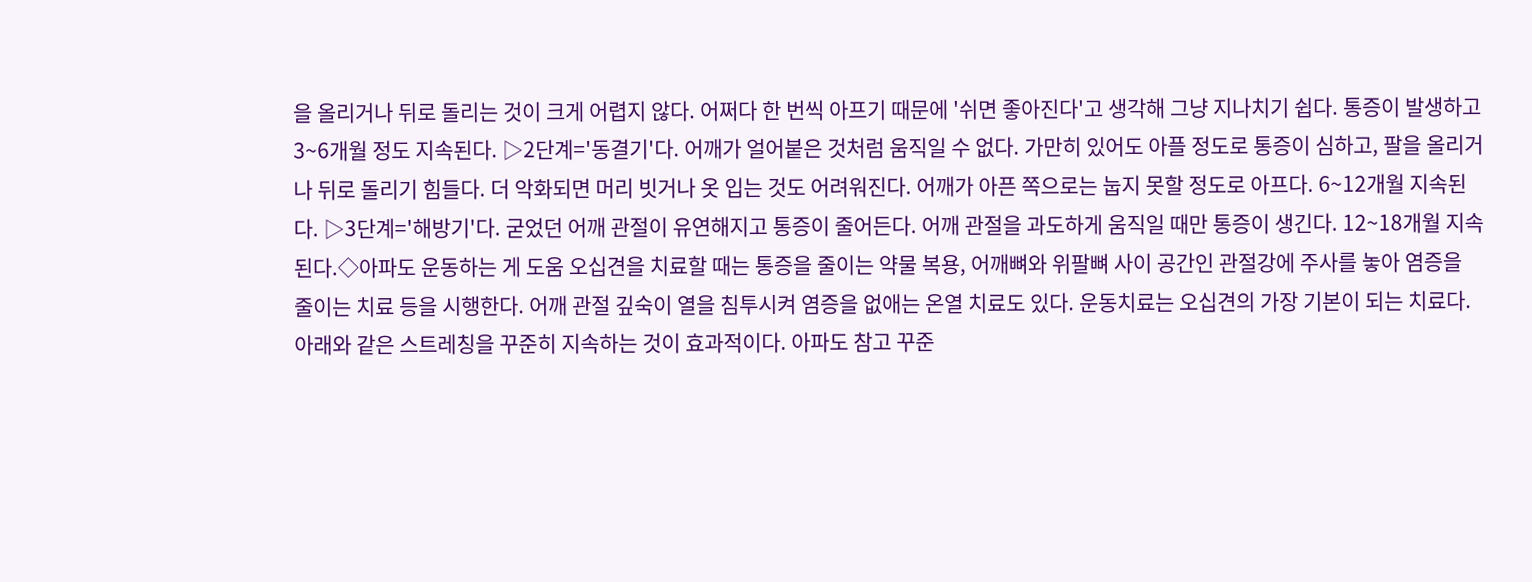을 올리거나 뒤로 돌리는 것이 크게 어렵지 않다. 어쩌다 한 번씩 아프기 때문에 '쉬면 좋아진다'고 생각해 그냥 지나치기 쉽다. 통증이 발생하고 3~6개월 정도 지속된다. ▷2단계='동결기'다. 어깨가 얼어붙은 것처럼 움직일 수 없다. 가만히 있어도 아플 정도로 통증이 심하고, 팔을 올리거나 뒤로 돌리기 힘들다. 더 악화되면 머리 빗거나 옷 입는 것도 어려워진다. 어깨가 아픈 쪽으로는 눕지 못할 정도로 아프다. 6~12개월 지속된다. ▷3단계='해방기'다. 굳었던 어깨 관절이 유연해지고 통증이 줄어든다. 어깨 관절을 과도하게 움직일 때만 통증이 생긴다. 12~18개월 지속된다.◇아파도 운동하는 게 도움 오십견을 치료할 때는 통증을 줄이는 약물 복용, 어깨뼈와 위팔뼈 사이 공간인 관절강에 주사를 놓아 염증을 줄이는 치료 등을 시행한다. 어깨 관절 깊숙이 열을 침투시켜 염증을 없애는 온열 치료도 있다. 운동치료는 오십견의 가장 기본이 되는 치료다. 아래와 같은 스트레칭을 꾸준히 지속하는 것이 효과적이다. 아파도 참고 꾸준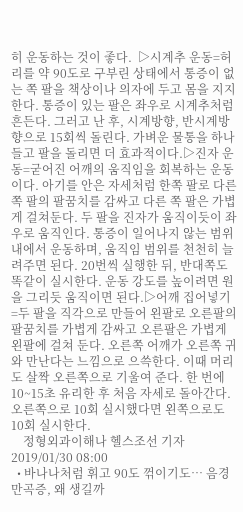히 운동하는 것이 좋다.  ▷시계추 운동=허리를 약 90도로 구부린 상태에서 통증이 없는 쪽 팔을 책상이나 의자에 두고 몸을 지지한다. 통증이 있는 팔은 좌우로 시계추처럼 흔든다. 그러고 난 후, 시계방향, 반시계방향으로 15회씩 돌린다. 가벼운 물통을 하나 들고 팔을 돌리면 더 효과적이다.▷진자 운동=굳어진 어깨의 움직임을 회복하는 운동이다. 아기를 안은 자세처럼 한쪽 팔로 다른 쪽 팔의 팔꿈치를 감싸고 다른 쪽 팔은 가볍게 걸쳐둔다. 두 팔을 진자가 움직이듯이 좌우로 움직인다. 통증이 일어나지 않는 범위 내에서 운동하며, 움직임 범위를 천천히 늘려주면 된다. 20번씩 실행한 뒤, 반대쪽도 똑같이 실시한다. 운동 강도를 높이려면 원을 그리듯 움직이면 된다.▷어깨 집어넣기=두 팔을 직각으로 만들어 왼팔로 오른팔의 팔꿈치를 가볍게 감싸고 오른팔은 가볍게 왼팔에 걸쳐 둔다. 오른쪽 어깨가 오른쪽 귀와 만난다는 느낌으로 으쓱한다. 이때 머리도 살짝 오른쪽으로 기울여 준다. 한 번에 10~15초 유리한 후 처음 자세로 돌아간다. 오른쪽으로 10회 실시했다면 왼쪽으로도 10회 실시한다.
    정형외과이해나 헬스조선 기자2019/01/30 08:00
  • 바나나처럼 휘고 90도 꺾이기도… 음경만곡증, 왜 생길까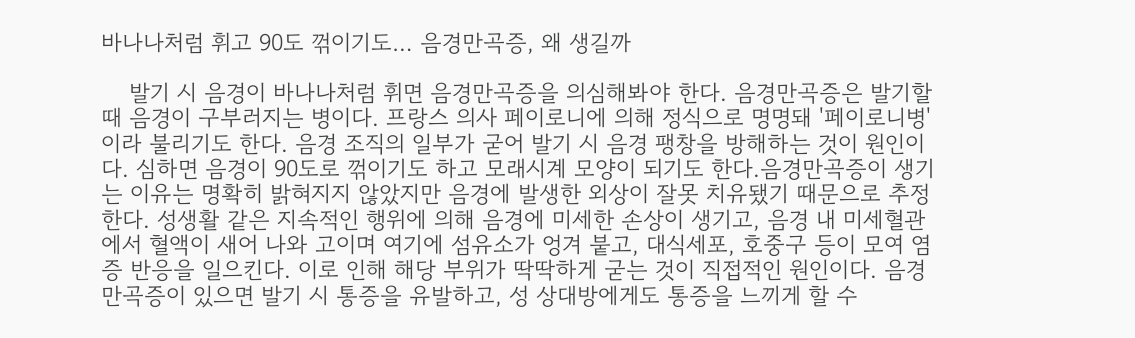바나나처럼 휘고 90도 꺾이기도… 음경만곡증, 왜 생길까

    발기 시 음경이 바나나처럼 휘면 음경만곡증을 의심해봐야 한다. 음경만곡증은 발기할 때 음경이 구부러지는 병이다. 프랑스 의사 페이로니에 의해 정식으로 명명돼 '페이로니병'이라 불리기도 한다. 음경 조직의 일부가 굳어 발기 시 음경 팽창을 방해하는 것이 원인이다. 심하면 음경이 90도로 꺾이기도 하고 모래시계 모양이 되기도 한다.음경만곡증이 생기는 이유는 명확히 밝혀지지 않았지만 음경에 발생한 외상이 잘못 치유됐기 때문으로 추정한다. 성생활 같은 지속적인 행위에 의해 음경에 미세한 손상이 생기고, 음경 내 미세혈관에서 혈액이 새어 나와 고이며 여기에 섬유소가 엉겨 붙고, 대식세포, 호중구 등이 모여 염증 반응을 일으킨다. 이로 인해 해당 부위가 딱딱하게 굳는 것이 직접적인 원인이다. 음경만곡증이 있으면 발기 시 통증을 유발하고, 성 상대방에게도 통증을 느끼게 할 수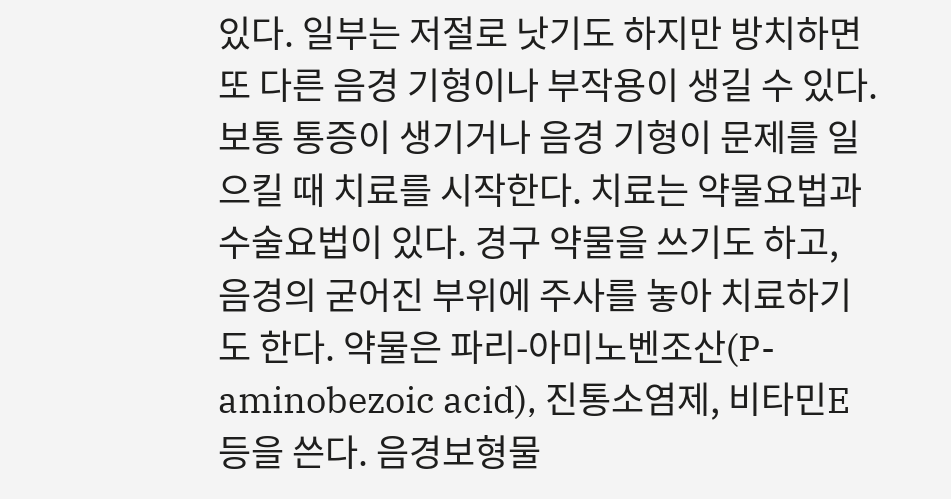있다. 일부는 저절로 낫기도 하지만 방치하면 또 다른 음경 기형이나 부작용이 생길 수 있다. 보통 통증이 생기거나 음경 기형이 문제를 일으킬 때 치료를 시작한다. 치료는 약물요법과 수술요법이 있다. 경구 약물을 쓰기도 하고, 음경의 굳어진 부위에 주사를 놓아 치료하기도 한다. 약물은 파리-아미노벤조산(P-aminobezoic acid), 진통소염제, 비타민E 등을 쓴다. 음경보형물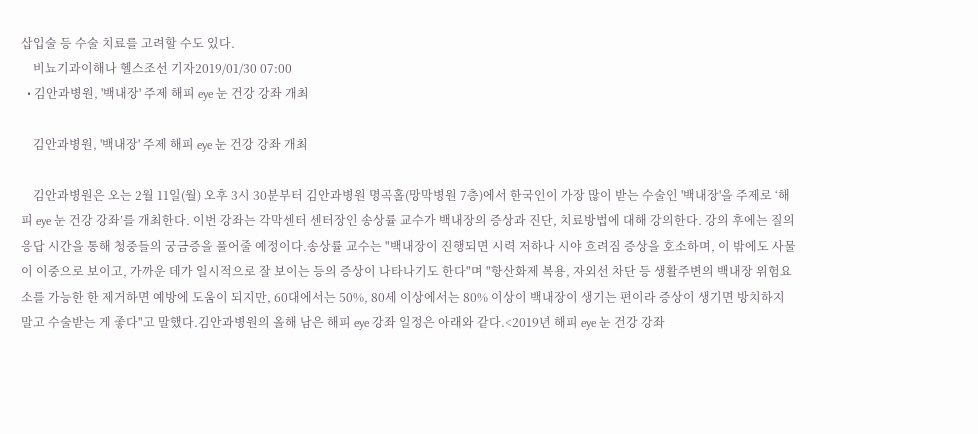삽입술 등 수술 치료를 고려할 수도 있다.
    비뇨기과이해나 헬스조선 기자2019/01/30 07:00
  • 김안과병원, '백내장' 주제 해피 eye 눈 건강 강좌 개최

    김안과병원, '백내장' 주제 해피 eye 눈 건강 강좌 개최

    김안과병원은 오는 2월 11일(월) 오후 3시 30분부터 김안과병원 명곡홀(망막병원 7층)에서 한국인이 가장 많이 받는 수술인 '백내장'을 주제로 ‘해피 eye 눈 건강 강좌’를 개최한다. 이번 강좌는 각막센터 센터장인 송상률 교수가 백내장의 증상과 진단, 치료방법에 대해 강의한다. 강의 후에는 질의응답 시간을 통해 청중들의 궁금증을 풀어줄 예정이다.송상률 교수는 "백내장이 진행되면 시력 저하나 시야 흐려짐 증상을 호소하며, 이 밖에도 사물이 이중으로 보이고, 가까운 데가 일시적으로 잘 보이는 등의 증상이 나타나기도 한다"며 "항산화제 복용, 자외선 차단 등 생활주변의 백내장 위험요소를 가능한 한 제거하면 예방에 도움이 되지만, 60대에서는 50%, 80세 이상에서는 80% 이상이 백내장이 생기는 편이라 증상이 생기면 방치하지 말고 수술받는 게 좋다"고 말했다.김안과병원의 올해 남은 해피 eye 강좌 일정은 아래와 같다.<2019년 해피 eye 눈 건강 강좌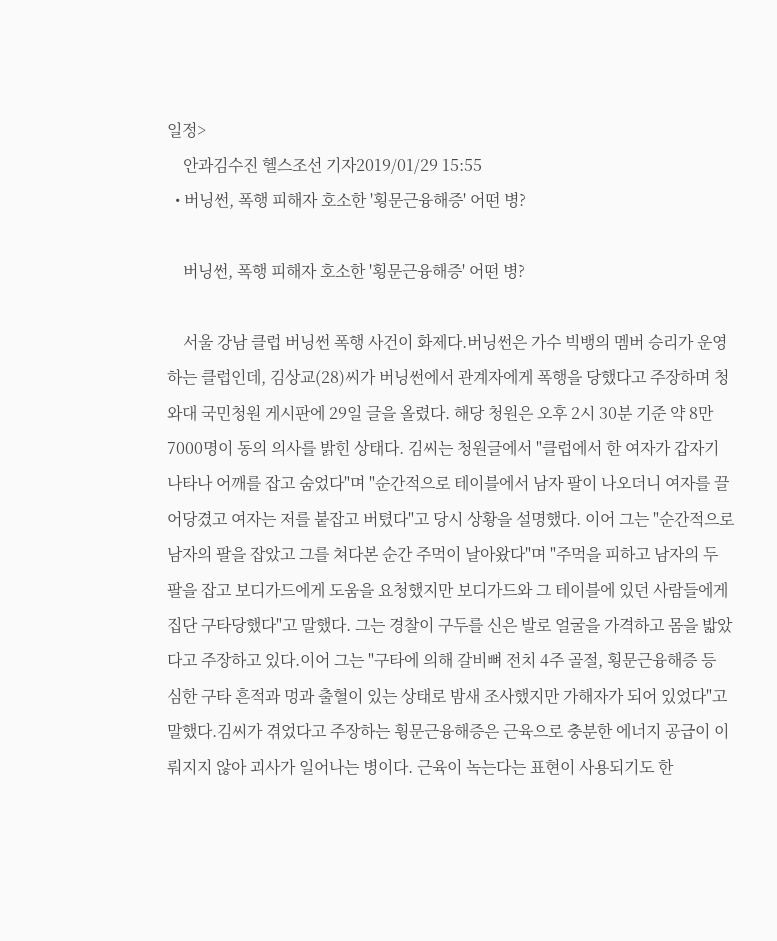일정>
    안과김수진 헬스조선 기자2019/01/29 15:55
  • 버닝썬, 폭행 피해자 호소한 '횡문근융해증' 어떤 병?

    버닝썬, 폭행 피해자 호소한 '횡문근융해증' 어떤 병?

    서울 강남 클럽 버닝썬 폭행 사건이 화제다.버닝썬은 가수 빅뱅의 멤버 승리가 운영하는 클럽인데, 김상교(28)씨가 버닝썬에서 관계자에게 폭행을 당했다고 주장하며 청와대 국민청원 게시판에 29일 글을 올렸다. 해당 청원은 오후 2시 30분 기준 약 8만7000명이 동의 의사를 밝힌 상태다. 김씨는 청원글에서 "클럽에서 한 여자가 갑자기 나타나 어깨를 잡고 숨었다"며 "순간적으로 테이블에서 남자 팔이 나오더니 여자를 끌어당겼고 여자는 저를 붙잡고 버텼다"고 당시 상황을 설명했다. 이어 그는 "순간적으로 남자의 팔을 잡았고 그를 쳐다본 순간 주먹이 날아왔다"며 "주먹을 피하고 남자의 두 팔을 잡고 보디가드에게 도움을 요청했지만 보디가드와 그 테이블에 있던 사람들에게 집단 구타당했다"고 말했다. 그는 경찰이 구두를 신은 발로 얼굴을 가격하고 몸을 밟았다고 주장하고 있다.이어 그는 "구타에 의해 갈비뼈 전치 4주 골절, 횡문근융해증 등 심한 구타 흔적과 멍과 출혈이 있는 상태로 밤새 조사했지만 가해자가 되어 있었다"고 말했다.김씨가 겪었다고 주장하는 휭문근융해증은 근육으로 충분한 에너지 공급이 이뤄지지 않아 괴사가 일어나는 병이다. 근육이 녹는다는 표현이 사용되기도 한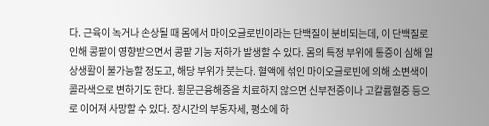다. 근육이 녹거나 손상될 때 몸에서 마이오글로빈이라는 단백질이 분비되는데, 이 단백질로 인해 콩팥이 영향받으면서 콩팥 기능 저하가 발생할 수 있다. 몸의 특정 부위에 통증이 심해 일상생활이 불가능할 정도고, 해당 부위가 붓는다. 혈액에 섞인 마이오글로빈에 의해 소변색이 콜라색으로 변하기도 한다. 횡문근융해증을 치료하지 않으면 신부전증이나 고칼륨혈증 등으로 이어져 사망할 수 있다. 장시간의 부동자세, 평소에 하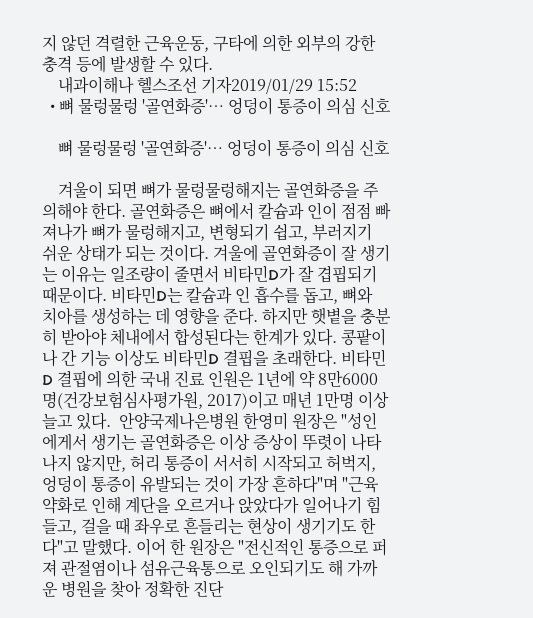지 않던 격렬한 근육운동, 구타에 의한 외부의 강한 충격 등에 발생할 수 있다.
    내과이해나 헬스조선 기자2019/01/29 15:52
  • 뼈 물렁물렁 '골연화증'… 엉덩이 통증이 의심 신호

    뼈 물렁물렁 '골연화증'… 엉덩이 통증이 의심 신호

    겨울이 되면 뼈가 물렁물렁해지는 골연화증을 주의해야 한다. 골연화증은 뼈에서 칼슘과 인이 점점 빠져나가 뼈가 물렁해지고, 변형되기 쉽고, 부러지기 쉬운 상태가 되는 것이다. 겨울에 골연화증이 잘 생기는 이유는 일조량이 줄면서 비타민D가 잘 겹핍되기 때문이다. 비타민D는 칼슘과 인 흡수를 돕고, 뼈와 치아를 생성하는 데 영향을 준다. 하지만 햇볕을 충분히 받아야 체내에서 합성된다는 한계가 있다. 콩팥이나 간 기능 이상도 비타민D 결핍을 초래한다. 비타민D 결핍에 의한 국내 진료 인원은 1년에 약 8만6000명(건강보험심사평가원, 2017)이고 매년 1만명 이상 늘고 있다.  안양국제나은병원 한영미 원장은 "성인에게서 생기는 골연화증은 이상 증상이 뚜렷이 나타나지 않지만, 허리 통증이 서서히 시작되고 허벅지, 엉덩이 통증이 유발되는 것이 가장 흔하다"며 "근육 약화로 인해 계단을 오르거나 앉았다가 일어나기 힘들고, 걸을 때 좌우로 흔들리는 현상이 생기기도 한다"고 말했다. 이어 한 원장은 "전신적인 통증으로 퍼져 관절염이나 섬유근육통으로 오인되기도 해 가까운 병원을 찾아 정확한 진단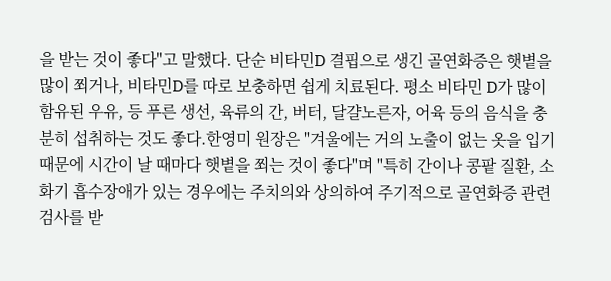을 받는 것이 좋다"고 말했다. 단순 비타민D 결핍으로 생긴 골연화증은 햇볕을 많이 쬐거나, 비타민D를 따로 보충하면 쉽게 치료된다. 평소 비타민 D가 많이 함유된 우유, 등 푸른 생선, 육류의 간, 버터, 달걀노른자, 어육 등의 음식을 충분히 섭취하는 것도 좋다.한영미 원장은 "겨울에는 거의 노출이 없는 옷을 입기 때문에 시간이 날 때마다 햇볕을 쬐는 것이 좋다"며 "특히 간이나 콩팥 질환, 소화기 흡수장애가 있는 경우에는 주치의와 상의하여 주기적으로 골연화증 관련 검사를 받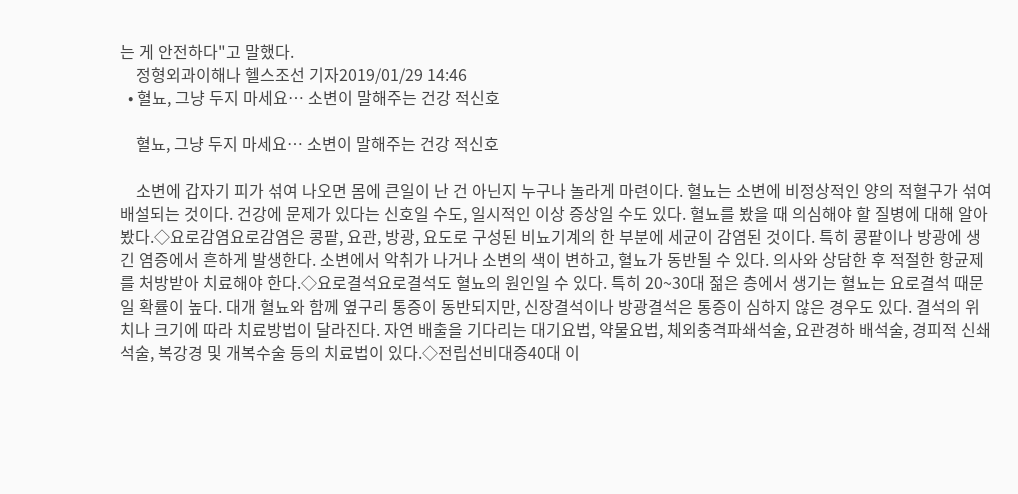는 게 안전하다"고 말했다.
    정형외과이해나 헬스조선 기자2019/01/29 14:46
  • 혈뇨, 그냥 두지 마세요… 소변이 말해주는 건강 적신호

    혈뇨, 그냥 두지 마세요… 소변이 말해주는 건강 적신호

    소변에 갑자기 피가 섞여 나오면 몸에 큰일이 난 건 아닌지 누구나 놀라게 마련이다. 혈뇨는 소변에 비정상적인 양의 적혈구가 섞여 배설되는 것이다. 건강에 문제가 있다는 신호일 수도, 일시적인 이상 증상일 수도 있다. 혈뇨를 봤을 때 의심해야 할 질병에 대해 알아봤다.◇요로감염요로감염은 콩팥, 요관, 방광, 요도로 구성된 비뇨기계의 한 부분에 세균이 감염된 것이다. 특히 콩팥이나 방광에 생긴 염증에서 흔하게 발생한다. 소변에서 악취가 나거나 소변의 색이 변하고, 혈뇨가 동반될 수 있다. 의사와 상담한 후 적절한 항균제를 처방받아 치료해야 한다.◇요로결석요로결석도 혈뇨의 원인일 수 있다. 특히 20~30대 젊은 층에서 생기는 혈뇨는 요로결석 때문일 확률이 높다. 대개 혈뇨와 함께 옆구리 통증이 동반되지만, 신장결석이나 방광결석은 통증이 심하지 않은 경우도 있다. 결석의 위치나 크기에 따라 치료방법이 달라진다. 자연 배출을 기다리는 대기요법, 약물요법, 체외충격파쇄석술, 요관경하 배석술, 경피적 신쇄석술, 복강경 및 개복수술 등의 치료법이 있다.◇전립선비대증40대 이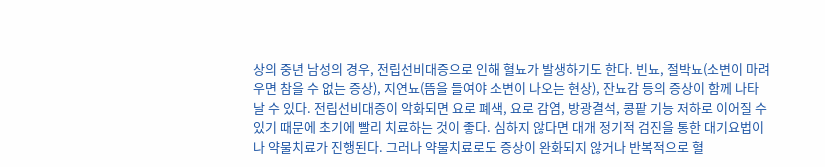상의 중년 남성의 경우, 전립선비대증으로 인해 혈뇨가 발생하기도 한다. 빈뇨, 절박뇨(소변이 마려우면 참을 수 없는 증상), 지연뇨(뜸을 들여야 소변이 나오는 현상), 잔뇨감 등의 증상이 함께 나타날 수 있다. 전립선비대증이 악화되면 요로 폐색, 요로 감염, 방광결석, 콩팥 기능 저하로 이어질 수 있기 때문에 초기에 빨리 치료하는 것이 좋다. 심하지 않다면 대개 정기적 검진을 통한 대기요법이나 약물치료가 진행된다. 그러나 약물치료로도 증상이 완화되지 않거나 반복적으로 혈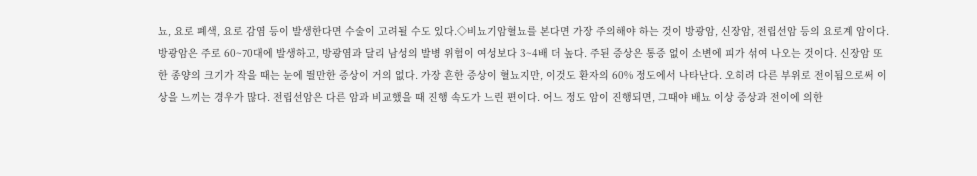뇨, 요로 폐색, 요로 감염 등이 발생한다면 수술이 고려될 수도 있다.◇비뇨기암혈뇨를 본다면 가장 주의해야 하는 것이 방광암, 신장암, 전립선암 등의 요로계 암이다. 방광암은 주로 60~70대에 발생하고, 방광염과 달리 남성의 발병 위험이 여성보다 3~4배 더 높다. 주된 증상은 통증 없이 소변에 피가 섞여 나오는 것이다. 신장암 또한 종양의 크기가 작을 때는 눈에 띌만한 증상이 거의 없다. 가장 흔한 증상이 혈뇨지만, 이것도 환자의 60% 정도에서 나타난다. 오히려 다른 부위로 전이됨으로써 이상을 느끼는 경우가 많다. 전립선암은 다른 암과 비교했을 때 진행 속도가 느린 편이다. 어느 정도 암이 진행되면, 그때야 배뇨 이상 증상과 전이에 의한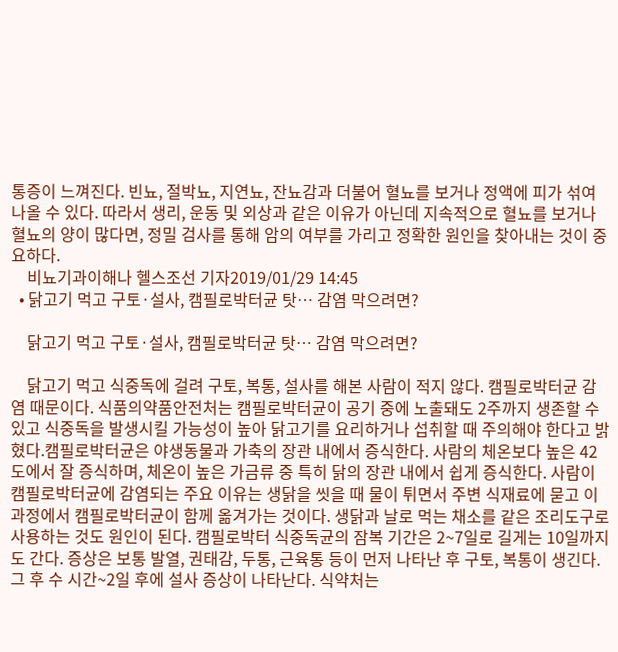통증이 느껴진다. 빈뇨, 절박뇨, 지연뇨, 잔뇨감과 더불어 혈뇨를 보거나 정액에 피가 섞여 나올 수 있다. 따라서 생리, 운동 및 외상과 같은 이유가 아닌데 지속적으로 혈뇨를 보거나 혈뇨의 양이 많다면, 정밀 검사를 통해 암의 여부를 가리고 정확한 원인을 찾아내는 것이 중요하다.
    비뇨기과이해나 헬스조선 기자2019/01/29 14:45
  • 닭고기 먹고 구토·설사, 캠필로박터균 탓… 감염 막으려면?

    닭고기 먹고 구토·설사, 캠필로박터균 탓… 감염 막으려면?

    닭고기 먹고 식중독에 걸려 구토, 복통, 설사를 해본 사람이 적지 않다. 캠필로박터균 감염 때문이다. 식품의약품안전처는 캠필로박터균이 공기 중에 노출돼도 2주까지 생존할 수 있고 식중독을 발생시킬 가능성이 높아 닭고기를 요리하거나 섭취할 때 주의해야 한다고 밝혔다.캠필로박터균은 야생동물과 가축의 장관 내에서 증식한다. 사람의 체온보다 높은 42도에서 잘 증식하며, 체온이 높은 가금류 중 특히 닭의 장관 내에서 쉽게 증식한다. 사람이 캠필로박터균에 감염되는 주요 이유는 생닭을 씻을 때 물이 튀면서 주변 식재료에 묻고 이 과정에서 캠필로박터균이 함께 옮겨가는 것이다. 생닭과 날로 먹는 채소를 같은 조리도구로 사용하는 것도 원인이 된다. 캠필로박터 식중독균의 잠복 기간은 2~7일로 길게는 10일까지도 간다. 증상은 보통 발열, 권태감, 두통, 근육통 등이 먼저 나타난 후 구토, 복통이 생긴다. 그 후 수 시간~2일 후에 설사 증상이 나타난다. 식약처는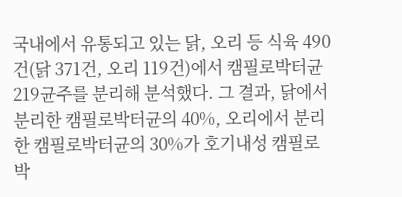국내에서 유통되고 있는 닭, 오리 등 식육 490건(닭 371건, 오리 119건)에서 캠필로박터균 219균주를 분리해 분석했다. 그 결과, 닭에서 분리한 캠필로박터균의 40%, 오리에서 분리한 캠필로박터균의 30%가 호기내성 캠필로박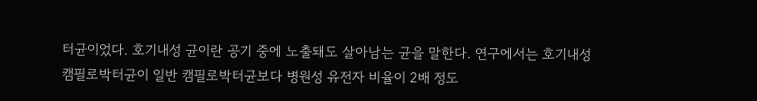터균이었다. 호기내성 균이란 공기 중에 노출돼도 살아남는 균을 말한다. 연구에서는 호기내성 캠필로박터균이 일반 캠필로박터균보다 병원성 유전자 비율이 2배 정도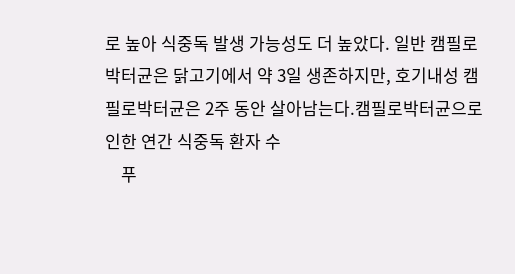로 높아 식중독 발생 가능성도 더 높았다. 일반 캠필로박터균은 닭고기에서 약 3일 생존하지만, 호기내성 캠필로박터균은 2주 동안 살아남는다.캠필로박터균으로 인한 연간 식중독 환자 수
    푸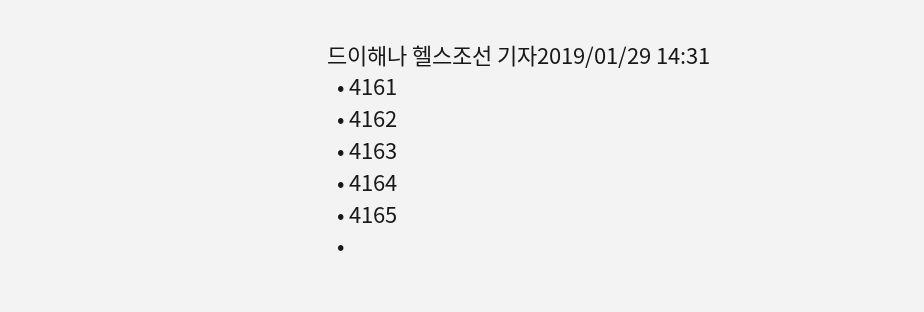드이해나 헬스조선 기자2019/01/29 14:31
  • 4161
  • 4162
  • 4163
  • 4164
  • 4165
  •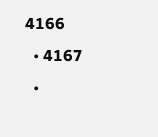4166
  • 4167
  •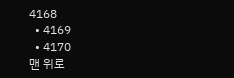4168
  • 4169
  • 4170
맨 위로